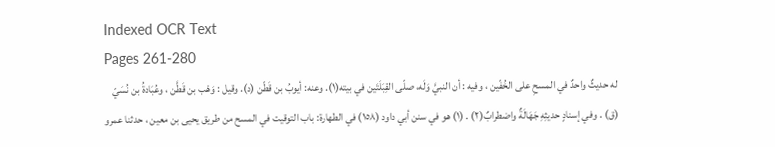Indexed OCR Text
Pages 261-280
له حديثٌ واحدٌ في المسحِ على الخُفّين ، وفيه : أن النبيَّ وَلَه، صلّى القِبَلَتَين في بيته(١). وعنه: أيوبُ بن قَطّن (د). وقيل : وَهْب بن قَطَّن ، وعُبَادةُ بن نُسَيّ (ق) . وفي إسنادٍ حديثِهِ جَهَالَةٌ واضطرابٌ(٢) . (١) هو في سنن أبي داود (١٥٨) في الطهارة: باب التوقيت في المسح من طريق يحيى بن معين ، حدثنا عمرو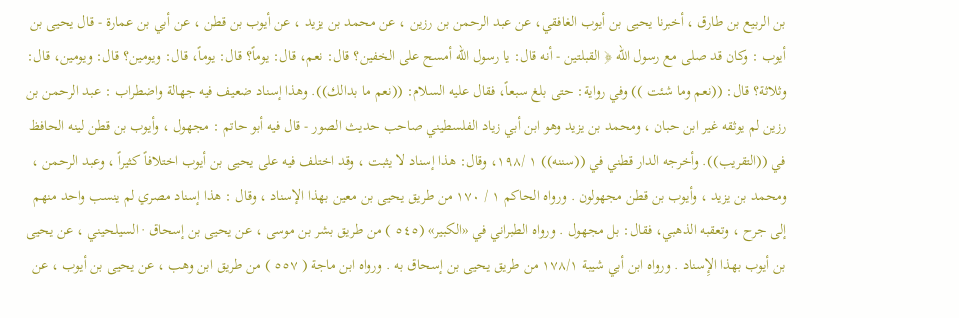بن الربيع بن طارق ، أخبرنا يحيى بن أيوب الغافقي، عن عبد الرحمن بن رزين ، عن محمد بن يزيد ، عن أيوب بن قطن ، عن أبي بن عمارة - قال يحيى بن أيوب : وكان قد صلى مع رسول الله ﴿ القبلتين - أنه قال: يا رسول الله أمسح على الخفين؟ قال: نعم، قال: يوماً؟ قال: يوماً، قال: ويومين؟ قال: ويومين، قال: وثلاثة؟ قال: ((نعم وما شئت )) وفي رواية: حتى بلغ سبعاً، فقال عليه السلام: ((نعم ما بدالك)). وهذا إسناد ضعيف فيه جهالة واضطراب : عبد الرحمن بن رزين لم يوثقه غير ابن حبان ، ومحمد بن يزيد وهو ابن أبي زياد الفلسطيني صاحب حديث الصور - قال فيه أبو حاتم : مجهول ، وأيوب بن قطن لينه الحافظ في ((التقريب)). وأخرجه الدار قطني في ((سننه)) ١ /١٩٨، وقال: هذا إسناد لا يثبت ، وقد اختلف فيه على يحيى بن أيوب اختلافاً كثيراً ، وعبد الرحمن ، ومحمد بن يزيد ، وأيوب بن قطن مجهولون . ورواه الحاكم ١ / ١٧٠ من طريق يحيى بن معين بهذا الإسناد ، وقال : هذا إسناد مصري لم ينسب واحد منهم إلى جرح ، وتعقبه الذهبي، فقال: بل مجهول . ورواه الطبراني في «الكبير» (٥٤٥ ) من طريق بشر بن موسى ، عن يحيى بن إسحاق · السيلحيني ، عن يحيى بن أيوب بهذا الإِسناد . ورواه ابن أبي شيبة ١٧٨/١ من طريق يحيى بن إسحاق به . ورواه ابن ماجة ( ٥٥٧ ) من طريق ابن وهب ، عن يحيى بن أيوب ، عن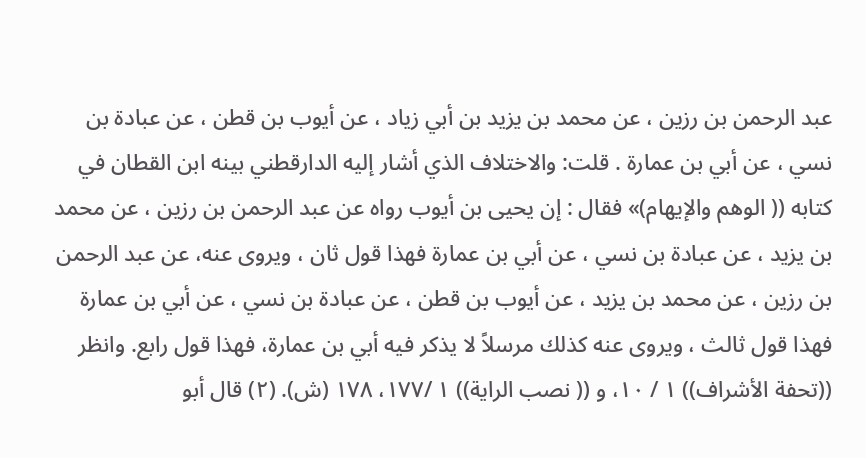عبد الرحمن بن رزين ، عن محمد بن يزيد بن أبي زياد ، عن أيوب بن قطن ، عن عبادة بن نسي ، عن أبي بن عمارة . قلت: والاختلاف الذي أشار إليه الدارقطني بينه ابن القطان في كتابه (( الوهم والإيهام)» فقال : إن يحيى بن أيوب رواه عن عبد الرحمن بن رزين ، عن محمد بن يزيد ، عن عبادة بن نسي ، عن أبي بن عمارة فهذا قول ثان ، ويروى عنه، عن عبد الرحمن بن رزين ، عن محمد بن يزيد ، عن أيوب بن قطن ، عن عبادة بن نسي ، عن أبي بن عمارة فهذا قول ثالث ، ويروى عنه كذلك مرسلاً لا يذكر فيه أبي بن عمارة، فهذا قول رابع. وانظر ((تحفة الأشراف)) ١ / ١٠، و (( نصب الراية)) ١ /١٧٧، ١٧٨ (ش). (٢) قال أبو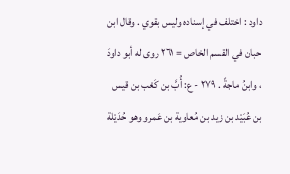داود : اختلف في إسناده وليس بقوي . وقال ابن حبان في القسم الخاص = ٢٦١ روى له أبو داودَ ، وابنُ ماجةً . ٢٧٩ - ع: أُبَّ بن كَعْب بن قيس بن عُبَيْد بن زيد بن مُعاوية بن عَمرو وهو حُدَيْلة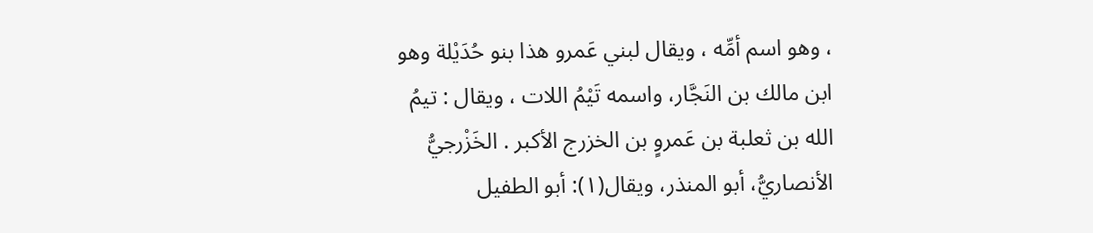، وهو اسم أمِّه ، ويقال لبني عَمرو هذا بنو حُدَيْلة وهو ابن مالك بن النَجَّار، واسمه تَيْمُ اللات ، ويقال : تيمُ الله بن ثعلبة بن عَمروٍ بن الخزرج الأكبر . الخَزْرجيُّ الأنصاريُّ، أبو المنذر، ويقال(١): أبو الطفيل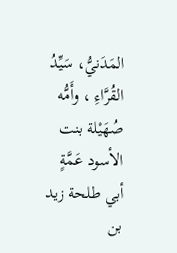المَدَنيُّ، سَيِّدُ القُرَّاءِ ، وأَمُّه صُهَيْلة بنت الأسود عَمَّةٍ أبي طلحة زيد بن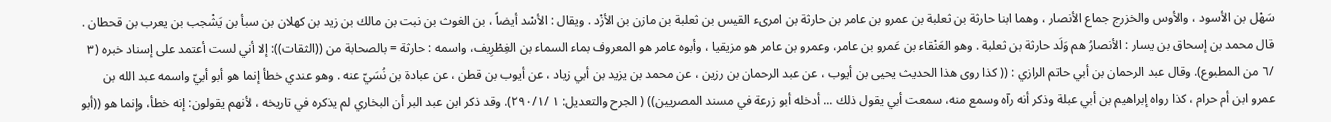سَهْل بن الأسود ، والأوس والخزرج جماع الأنصار ، وهما ابنا حارثة بن ثعلبة بن عمرو بن عامر بن حارثة بن امرىء القيس بن ثعلبة بن مازن بن الأزْد . ويقال : الأسْد أيضاً ، بن الغوث بن نبت بن مالك بن زيد بن كهلان بن سبأ بن يَشْجب بن يعرب بن قحطان . قال محمد بن إسحاق بن يسار : الأنصارُ هم وَلَد حارثة بن ثعلبة . وهو العَنْقاء بن عَمرو بن عامر، وعمرو بن عامر هو مزيقيا ، وأبوه عامر هو المعروف بماء السماء بن الغِطْرِيف، واسمه : حارثة = بالصحابة من ((الثقات)): إلا أني لست أعتمد على إسناد خبره (٣ /٦ من المطبوع). وقال عبد الرحمان بن أبي حاتم الرازي : (( كذا روى هذا الحديث يحيى بن أيوب ، عن عبد الرحمان بن رزين ، عن محمد بن يزيد بن أبي زياد ، عن أيوب بن قطن ، عن عبادة بن نُسَيّ عنه . وهو عندي خطأ إنما هو أبو أبيّ واسمه عبد الله بن عمرو ابن أم حرام ، كذا رواه إبراهيم بن أبي عبلة وذكر أنه رآه وسمع منه، سمعت أبي يقول ذلك ... أدخله أبو زرعة في مسند المصريين)) ( الجرح والتعديل: ١ /٢٩٠/١). وقد ذكر ابن عبد البر أن البخاري لم يذكره في تاريخه ، لأنهم يقولون: إنه خطأ، وإنما هو ((أبو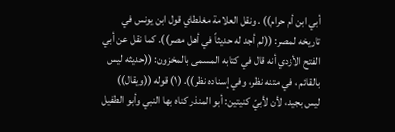أبي ابن أم حرام)) . ونقل العلامة مغلطاي قول ابن يونس في تاريخه لمصر: ((لم أجد له حديثاً في أهل مصر)). كما نقل عن أبي الفتح الأزدي أنه قال في كتابه المسمى بالمخزون: ((حديثه ليس بالقائم ، في متنه نظر، وفي إسناده نظر)). (١) قوله ((ويقال)) ليس بجيد، لأن لأبيّ كنيتين: أبو المنذر كناه بها النبي وأبو الطفيل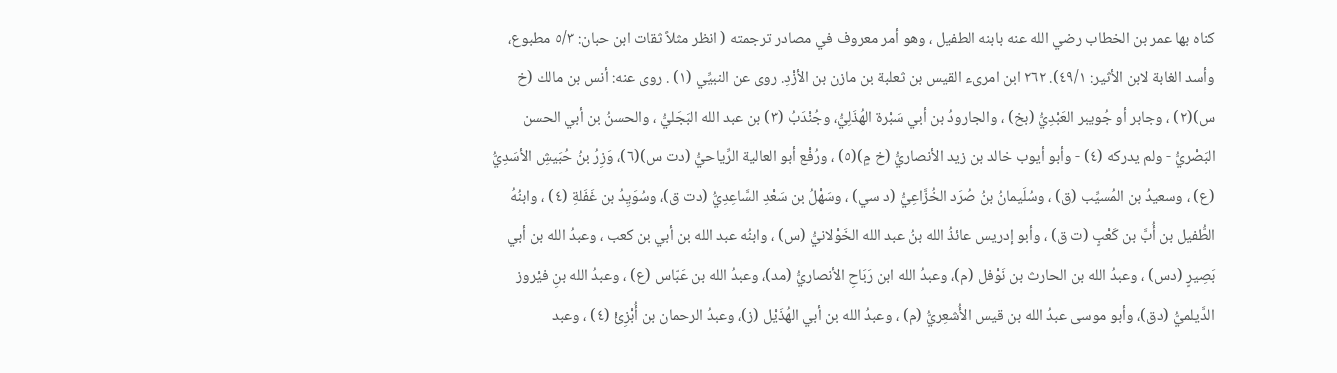كناه بها عمر بن الخطاب رضي الله عنه بابنه الطفيل ، وهو أمر معروف في مصادر ترجمته ( انظر مثلاً ثقات ابن حبان: ٥/٣ مطبوع، وأسد الغابة لابن الأثير: ٤٩/١). ٢٦٢ ابن امرىء القيس بن ثعلبة بن مازن بن الأزْدِ. روى عن النبيِّي (١) . روى عنه: أنس بن مالك (خ س)(٢) ، وجابر أو جُويبر العَبْدِيُّ (بخ) ، والجارودُ بن أبي سَبْرة الهُذَلِيُّ، وجُنْدَبُ (٣) بن عبد الله البَجَليُّ ، والحسنُ بن أبي الحسن البَصْريُّ - ولم يدركه (٤) - وأبو أيوب خالد بن زيد الأنصاريُّ (خ مٍ)(٥) ، ورُفْع أبو العالية الرِّياحيُّ (دت س)(٦)، وَزِرُ بنُ حُبَيشِ الأسَدِيُّ (ع) ، وسعيدُ بن المُسيِّب (ق) ، وسُلَيمانُ بنُ صُرَد الخُزَّاعِيُّ (د سي) ، وسَهْلُ بن سَعْدِ السَّاعِدِيُّ (دت ق)، وسُوَيِدُ بن غَفَلةِ (٤) ، وابنُهُ الطُّفيل بن أُبَّ بن كَعْبٍ (ت ق) ، وأبو إدريس عائذُ الله بنُ عبد الله الخَوْلانيُّ (س) ، وابنُه عبد الله بن أبي بن كعب ، وعبدُ الله بن أبي بَصِيرٍ (دس) ، وعبدُ الله بن الحارث بن نَوْفل (م)، وعبدُ الله ابن رَبَاحِ الأنصاريُّ (مد)، وعبدُ الله بن عَبّاس (ع) ، وعبدُ الله بنِ فيْروز الدَّيلميُّ (دق)، وأبو موسى عبدُ الله بن قيس الأُشعِريُّ (م) ، وعبدُ الله بن أبي الهُذَيْل (ز)، وعبدُ الرحمان بن أُبْزِئْ (٤) ، وعبد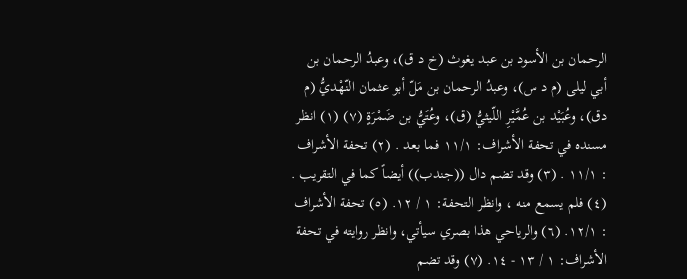الرحمان بن الأسود بن عبد يغوث (خ د ق)، وعبدُ الرحمان بن أبي ليلى (م د س)، وعبدُ الرحمان بن مَلّ أبو عثمان النّهْديُّ (م دق)، وعُبَيْد بن عُمَّيْرِ اللّيثيُّ (ق)، وعُتَيُّ بن ضَمْرَةٍ (٧) (١) انظر مسنده في تحفة الأشراف: ١١/١ فما بعد . (٢) تحفة الأشراف : ١١/١ . (٣) وقد تضم دال ((جندب)) أيضاً كما في التقريب . (٤) فلم يسمع منه ، وانظر التحفة: ١ / ١٢. (٥) تحفة الأشراف : ١٢/١. (٦) والرياحي هذا بصري سيأتي، وانظر روايته في تحفة الأشراف: ١ / ١٣ - ١٤. (٧) وقد تضم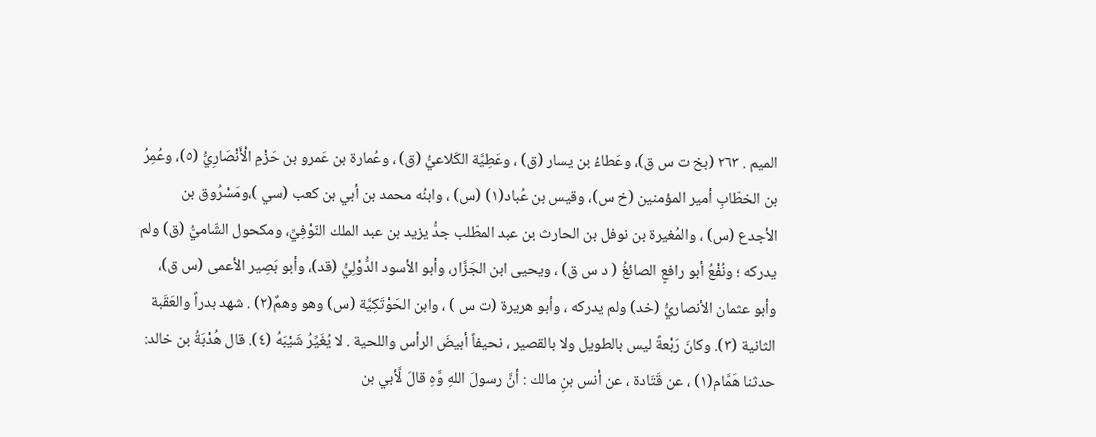الميم . ٢٦٣ (بخ ت س ق)، وعَطاءُ بن يسار (ق) ، وعَطِيَّة الكَلاعيُّ (ق) ، وعُمارة بن عَمرو بن حَزْمِ الْأَنْصَارِيُّ (٥)، وعُمِرُ بن الخطّابِ أمير المؤمنين (خ س)، وقيس بن عُباد(١) (س) ، وابنُه محمد بن أبي بن كعب (سي )،ومَسْرُوق بن الأجدع (س) ، والمُغيرة بن نوفل بن الحارث بن عبد المطّلب جدُّ يزيد بن عبد الملك النّوْفِيِّ، ومكحول الشّاميُّ (ق) ولم يدركه ؛ ونُفْعُ أبو رافعٍ الصائغُ ( د س ق) ، ويحيى ابن الجَزَّار، وأبو الأسود الدُّوْلِيُّ (قد)، وأبو بَصِير الأعمى (س ق)، وأبو عثمان الأنصاريُّ (خد) ولم يدركه ، وأبو هريرة (ت س ) ، وابن الحَوْتَكِيَّة (س) وهو وهمٌ(٢) . شهد بدراً والعَقَبة الثانية (٣). وكانَ رَبْعةً ليس بالطويل ولا بالقصير ، نحيفاً أبيضَ الرأس واللحية . لا يُغَيِّرُ شَيْبَهُ (٤). قال هُدْبَةُ بن خالد: حدثنا هَمَّام(١) ، عن قَتَادة ، عن أنس بنِ مالك : أنَّ رسولَ اللهِ وَّهِ قالَ لَّأبي بن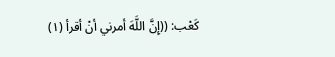كَعْب: ((إِنَّ اللَّهَ أمرني أنْ أقرأ (١)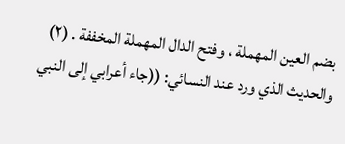بضم العين المهملة ، وفتح الدال المهملة المخففة . (٢) والحديث الذي ورد عند النسائي: ((جاء أعرابي إلى النبي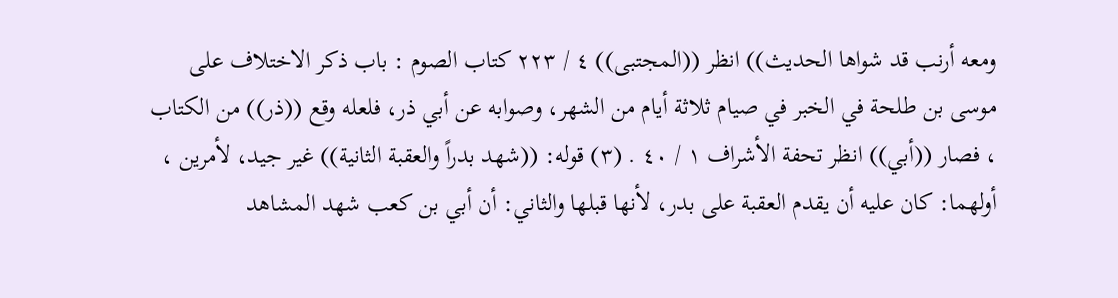ومعه أرنب قد شواها الحديث)) انظر ((المجتبى)) ٤ / ٢٢٣ كتاب الصوم : باب ذكر الاختلاف على موسى بن طلحة في الخبر في صيام ثلاثة أيام من الشهر، وصوابه عن أبي ذر، فلعله وقع ((ذر)) من الكتاب ، فصار ((أبي)) انظر تحفة الأشراف ١ / ٤٠ . (٣) قوله: ((شهد بدراً والعقبة الثانية)) غير جيد، لأمرين ، أولهما: كان عليه أن يقدم العقبة على بدر، لأنها قبلها والثاني: أن أبي بن كعب شهد المشاهد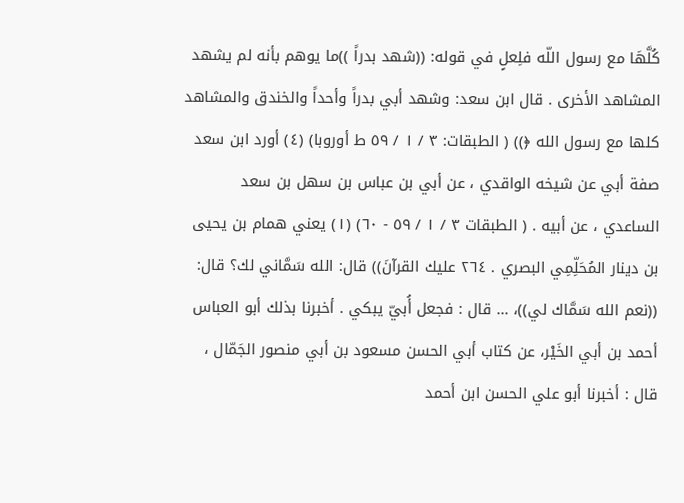كُلَّهَا مع رسول اللّه فلِعلٍ في قوله: ((شهد بدراً ))ما يوهم بأنه لم يشهد المشاهد الأخرى . قال ابن سعد: وشهد أبي بدراً وأحداً والخندق والمشاهد كلها مع رسول الله ﴿)) ( الطبقات: ٣ / ١ / ٥٩ ط أوروبا) (٤) أورد ابن سعد صفة أبي عن شيخه الواقدي ، عن أبي بن عباس بن سهل بن سعد الساعدي ، عن أبيه . ( الطبقات ٣ / ١ / ٥٩ - ٦٠) (١) يعني همام بن يحيى بن دينار المُحَلِّمِي البصري . ٢٦٤ عليك القرآنَ)) قال: الله سَمَّاني لك؟ قال: ((نعم الله سَمَّاك لي))، ... قال : فجعل أُبيّ يبكي . أخبرنا بذلك أبو العباس أحمد بن أبي الخَيْر، عن كتاب أبي الحسن مسعود بن أبي منصور الجَمّال ، قال : أخبرنا أبو علي الحسن ابن أحمد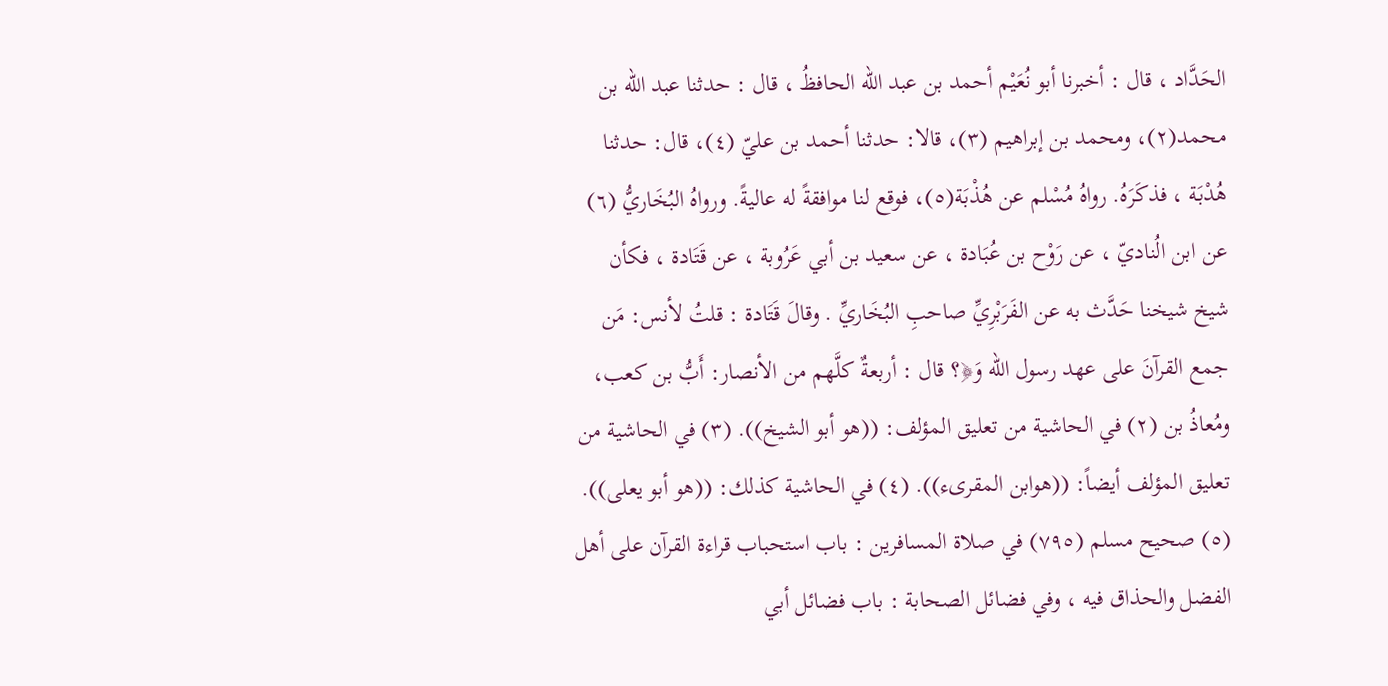الحَدَّاد ، قال : أخبرنا أبو نُعَيْم أحمد بن عبد الله الحافظُ ، قال : حدثنا عبد الله بن محمد(٢)، ومحمد بن إبراهيم (٣)، قالا: حدثنا أحمد بن عليّ (٤)، قال: حدثنا هُدْبَة ، فذكَرَهُ. رواهُ مُسْلم عن هُذْبَة(٥)، فوقع لنا موافقةً له عاليةً. ورواهُ البُخَاريُّ (٦) عن ابن الُناديّ ، عن رَوْح بن عُبَادة ، عن سعيد بن أبي عَرُوبة ، عن قَتَادة ، فكأن شيخ شيخنا حَدَّث به عن الفَرَبْرِيِّ صاحبِ البُخَاريِّ . وقالَ قَتَادة : قلتُ لأنس: مَن جمع القرآنَ على عهد رسول اللّه وَ﴿؟ قال : أربعةٌ كلَّهم من الأنصار: أَبُّ بن كعب، ومُعاذُ بن (٢) في الحاشية من تعليق المؤلف: ((هو أبو الشيخ)). (٣) في الحاشية من تعليق المؤلف أيضاً: ((هوابن المقرىء)). (٤) في الحاشية كذلك: ((هو أبو يعلى)). (٥) صحيح مسلم (٧٩٥) في صلاة المسافرين : باب استحباب قراءة القرآن على أهل الفضل والحذاق فيه ، وفي فضائل الصحابة : باب فضائل أبي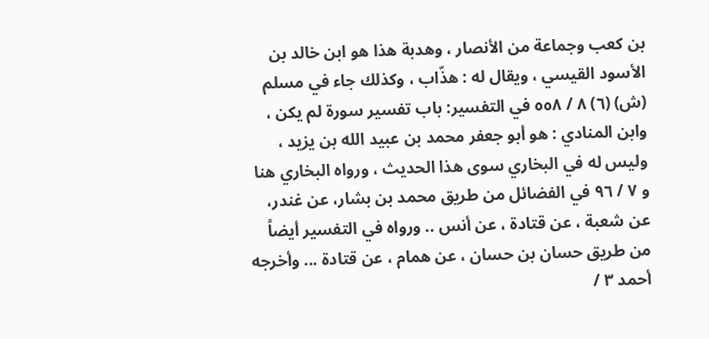بن كعب وجماعة من الأنصار ، وهدبة هذا هو ابن خالد بن الأسود القيسي ، ويقال له : هذّاب ، وكذلك جاء في مسلم (ش) (٦) ٨ / ٥٥٨ في التفسير: باب تفسير سورة لم يكن ، وابن المنادي : هو أبو جعفر محمد بن عبيد الله بن يزيد ، وليس له في البخاري سوى هذا الحديث ، ورواه البخاري هنا و ٧ / ٩٦ في الفضائل من طريق محمد بن بشار، عن غندر، عن شعبة ، عن قتادة ، عن أنس .. ورواه في التفسير أيضاً من طريق حسان بن حسان ، عن همام ، عن قتادة ... وأخرجه أحمد ٣ /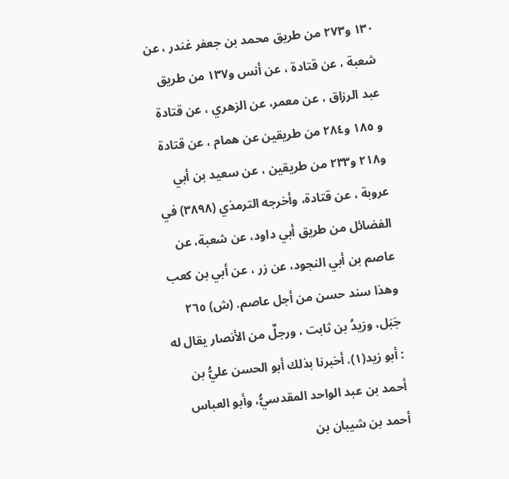١٣٠ و٢٧٣ من طريق محمد بن جعفر غندر ، عن شعبة ، عن قتادة ، عن أنس و١٣٧ من طريق عبد الرزاق ، عن معمر، عن الزهري ، عن قتادة و ١٨٥ و٢٨٤ من طريقين عن همام ، عن قتادة و٢١٨ و٢٣٣ من طريقين ، عن سعيد بن أبي عروبة ، عن قتادة، وأخرجه الترمذي (٣٨٩٨) في الفضائل من طريق أبي داود، عن شعبة، عن عاصم بن أبي النجود، عن زر ، عن أبي بن كعب وهذا سند حسن من أجل عاصم. (ش) ٢٦٥ جَبَل، وزيدُ بن ثابت ، ورجلٌ من الأنصار يقال له : أبو زيد(١). أخبرنا بذلك أبو الحسن عليُّ بن أحمد بن عبد الواحد المقدسيُّ، وأبو العباس أحمد بن شيبان بن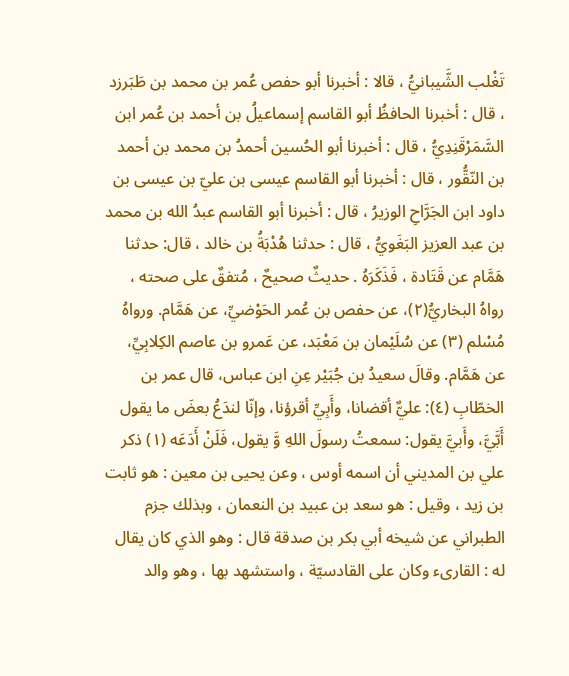تَغْلب الشَّيبانيُّ ، قالا : أخبرنا أبو حفص عُمر بن محمد بن طَبَرزد ، قال : أخبرنا الحافظُ أبو القاسم إسماعيلُ بن أحمد بن عُمر ابن السَّمَرْقَنِدِيُّ ، قال : أخبرنا أبو الحُسين أحمدُ بن محمد بن أحمد بن النّقُّور ، قال : أخبرنا أبو القاسم عيسى بن عليّ بن عيسى بن داود ابن الجَرَّاحِ الوزيرُ ، قال : أخبرنا أبو القاسم عبدُ الله بن محمد بن عبد العزيز البَغَويُّ ، قال : حدثنا هُدْبَةُ بن خالد ، قال: حدثنا هَمَّام عن قَتَادة ، فَذَكَرَهُ . حديثٌ صحيحٌ ، مُتفقٌ على صحته ، رواهُ البخاريُّ(٢)، عن حفص بن عُمر الحَوْضيِّ، عن هَمَّام. ورواهُ مُسْلم (٣) عن سُلَيْمان بن مَعْبَد، عن عَمرو بن عاصم الكِلابِيِّ، عن هَمَّام. وقالَ سعيدُ بن جُبَيْر عِنِ ابن عباس، قال عمر بن الخطّابِ (٤): عليٌّ أقضانا، وأَبِيِّ أقرؤنا، وإنّا لندَعُ بعضَ ما يقول أَبَّيَّ، وأَبيَّ يقول: سمعتُ رسولَ اللهِ وَّ يقول، فَلَنْ أَدَعَه (١) ذكر علي بن المديني أن اسمه أوس ، وعن يحيى بن معين : هو ثابت بن زيد ، وقيل : هو سعد بن عبيد بن النعمان ، وبذلك جزم الطبراني عن شيخه أبي بكر بن صدقة قال : وهو الذي كان يقال له : القارىء وكان على القادسيّة ، واستشهد بها ، وهو والد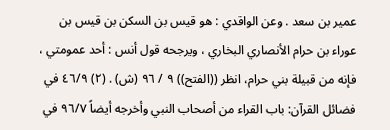عمير بن سعد . وعن الواقدي : هو قيس بن السكن بن قيس بن عوراء بن حرام الأنصاري البخاري ، ويرجحه قول أنس : أحد عمومتي ، فإنه من قبيلة بني حرام، انظر ((الفتح)) ٩ / ٩٦ (ش) . (٢) ٤٦/٩ في فضائل القرآن: باب القراء من أصحاب النبي وأخرجه أيضاً ٩٦/٧ في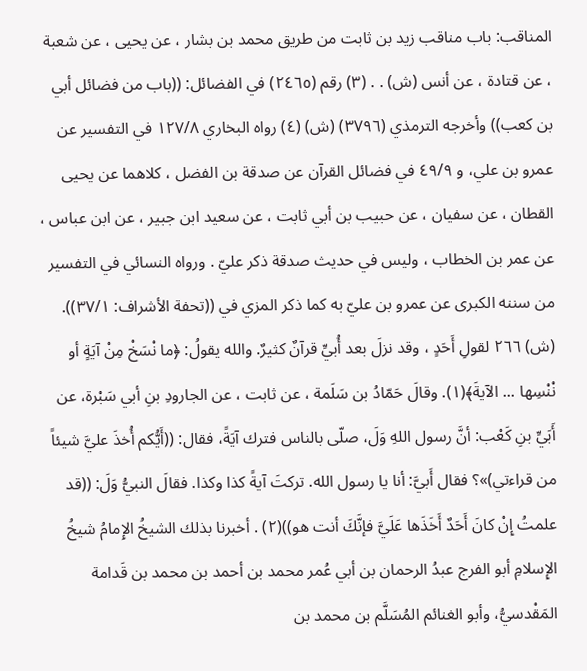المناقب: باب مناقب زيد بن ثابت من طريق محمد بن بشار ، عن يحيى ، عن شعبة ، عن قتادة ، عن أنس (ش) . . (٣) رقم (٢٤٦٥) في الفضائل: ((باب من فضائل أبي بن كعب)) وأخرجه الترمذي (٣٧٩٦) (ش) (٤) رواه البخاري ١٢٧/٨ في التفسير عن عمرو بن علي، و ٤٩/٩ في فضائل القرآن عن صدقة بن الفضل ، كلاهما عن يحيى القطان ، عن سفيان ، عن حبيب بن أبي ثابت ، عن سعيد ابن جبير ، عن ابن عباس ، عن عمر بن الخطاب ، وليس في حديث صدقة ذكر عليّ . ورواه النسائي في التفسير من سننه الكبرى عن عمرو بن عليّ به كما ذكر المزي في ((تحفة الأشراف: ٣٧/١)). (ش) ٢٦٦ لقولِ أَحَدٍ ، وقد نزلَ بعد أُبيِّ قرآنٌ كثيرٌ. والله يقولُ: ﴿ما نْسَخْ مِنْ آيَةٍ أو نْنْسِها ... الآيةَ﴾(١). وقالَ حَمّادُ بن سَلَمة ، عن ثابت ، عن الجارودِ بنِ أبي سَبْرة، عن أَبَيِّ بنِ كَعْب: أنَّ رسول اللهِ وَلَ، صلّى بالناس فترك آيَةً، فقال: ((أَيُّكم أُخذَ عليَّ شيئاً من قراءتي)»؟ فقال أَبيَّ: أنا يا رسول الله. تركتَ آيةً كذا وكذا. فقالَ النبيُّ وَلَ: ((قد علمتُ إِنْ كانَ أَحَدٌ أَخَذَها عَلَيَّ فإنَّكَ أنت هو))(٢) . أخبرنا بذلك الشيخُ الإِمامُ شيخُ الإِسلامِ أبو الفرج عبدُ الرحمان بن أبي عُمر محمد بن أحمد بن محمد بن قَدامة المَقْدسيُّ، وأبو الغنائم المُسَلَّم بن محمد بن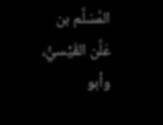المُسَلَّم بن عَلَّن القَيْسيُّ، وأبو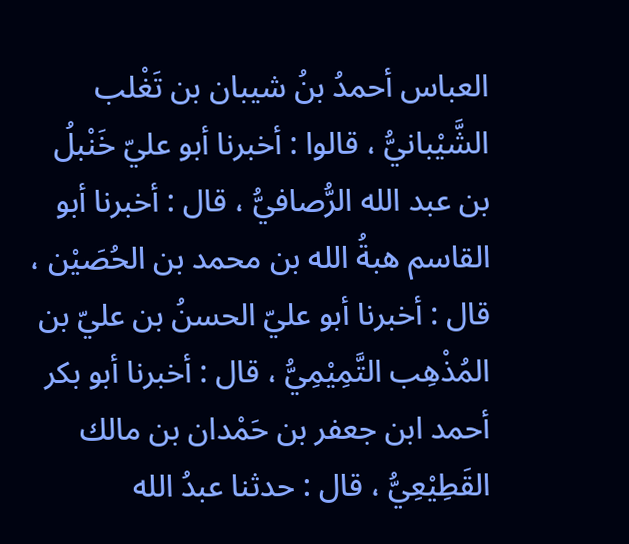العباس أحمدُ بنُ شيبان بن تَغْلب الشَّيْبانيُّ ، قالوا : أخبرنا أبو عليّ خَنْبلُ بن عبد الله الرُّصافيُّ ، قال : أخبرنا أبو القاسم هبةُ الله بن محمد بن الحُصَيْن ، قال : أخبرنا أبو عليّ الحسنُ بن عليّ بن المُذْهِب التَّمِيْمِيُّ ، قال : أخبرنا أبو بكر أحمد ابن جعفر بن حَمْدان بن مالك القَطِيْعِيُّ ، قال : حدثنا عبدُ الله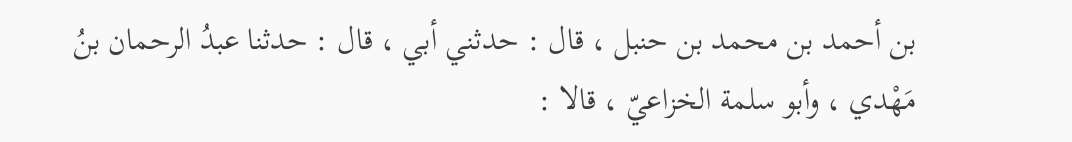بن أحمد بن محمد بن حنبل ، قال : حدثني أبي ، قال : حدثنا عبدُ الرحمان بنُ مَهْدي ، وأبو سلمة الخزاعيّ ، قالا :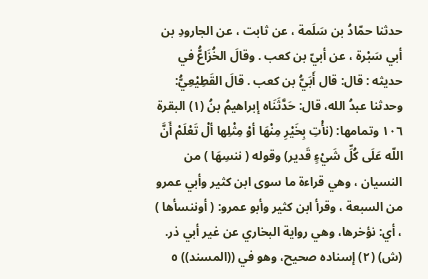حدثنا حمّادُ بن سَلَمة ، عن ثابت ، عن الجارودِ بن أبي سَبْرة ، عن أبيّ بن كعب . وقالَ الخُزَاعُّ في حديثه : قال: قال أَبَيُّ بن كعب . قالَ القَطِيْعِيُّ: وحدثنا عبدُ الله، قال: حَدَّثَنَاه إبراهيمُ بنُ (١) البقرة ١٠٦ وتمامها: (نأْتِ بِخَيْرِ مِنْهَا أوْ مِثْلِها ألْ تَعْلَمْ أَنَّ اللّه عَلَى كُلِّ شَيْءٍ قَدير) وقوله ( ننسِهَا ) من النسيان ، وهي قراءة ما سوى ابن كثير وأبي عمرو من السبعة ، وقرأ ابن كثير وأبو عمرو: ( أوننسأها ) ، أي: نؤخرها، وهي رواية البخاري عن غير أبي ذر. (ش) (٢) إسناده صحيح، وهو في ((المسند)) ٥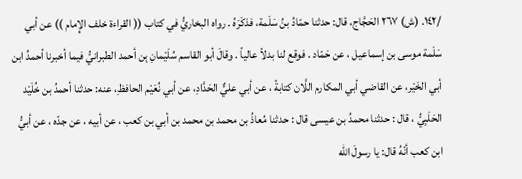/١٤٢. (ش) ٢٦٧ الحَجَّاج، قال: حدثنا حمّادُ بنُ سَلَمة، فذكَرَهُ . رواه البخاريُّ في كتاب (( القراءة خلف الإِمام )) عن أبي سَلَمة موسى بن إسماعيل ، عن حَمّاد . فوقع لنا بدلاً عالياً . وقالَ أبو القاسم سُلَيْمانِ بِن أحمد الطبرانيُّ فيما أخبرنا أحمدُ ابن أبي الخَيْر، عن القاضي أبي المكارم اللَّان كتابةً ، عن أبي عليٌّ الحَدَّادِ، عن أبي نُعَيْم الحافظِ، عنه: حدثنا أحمدُ بن خُلَيْد الحَلَبِيُّ ، قال : حدثنا محمدُ بن عيسى قال : حدثنا مُعاذُ بن محمد بن محمد بن أبي بن كعب ، عن أبيه ، عن جدّه ، عن أبيُّ ابن كعب أنّهُ قال: يا رسولَ الله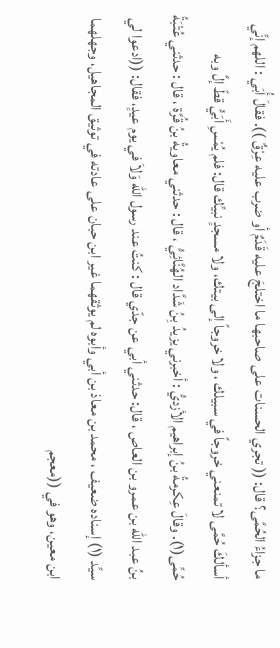ما جزاءُ الحُمَّى؟ قال: (( تجري الحسنات على صاحبها ما اختلجَ عليه قَدَمٌ أو ضرب عليه عِرْقٌ )). فقالَ أُبَي : اللهم إنِّي أسألكَ حُمَّى لا تمنعني خروجاً في سبيلك ، ولا خروجاً إلى بيتك، ولا مسجدٍ نبيِّك قال: فلم يُمْسِ أَبَيُّ قطّ إلَّ وبه حُمِّى(١). وقالَ عِكرمةُ بنُ إبراهيم الأزديُّ : أخبرني يزيدُ بِنُ شَدَّاد الهُنَّائِيُّ ، قال : حدثني معاويةُ بنُ قُرَّة ، قال : حدثني عُتْبَةُ بنُ عبد الله بن عمرو بن العاص ، قال: حدثني أبي عن جدّي قال : كنتُ عند رسول الله وَلاَ في يوم عيدٍ، فقال: ((ادعوا لي سيِّد (١) إسناده ضعيف ، محمد بن معاذ بن أبي وأبوه لم يوثقهما غير ابن حبان على عادته في توثيق المجاهيل، وجهلهما ابن معين، وهو في ((معجم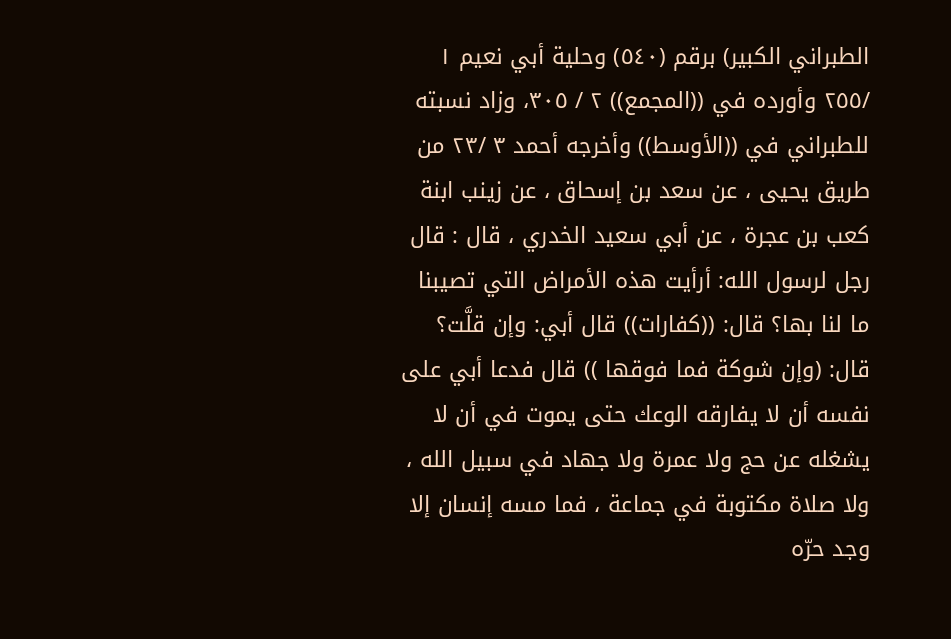الطبراني الكبير) برقم (٥٤٠) وحلية أبي نعيم ١ /٢٥٥ وأورده في ((المجمع)) ٢ / ٣٠٥، وزاد نسبته للطبراني في ((الأوسط)) وأخرجه أحمد ٣ /٢٣ من طريق يحيى ، عن سعد بن إسحاق ، عن زينب ابنة كعب بن عجرة ، عن أبي سعيد الخدري ، قال : قال رجل لرسول الله: أرأيت هذه الأمراض التي تصيبنا ما لنا بها؟ قال: ((كفارات)) قال أبي: وإن قلَّت؟ قال: (وإن شوكة فما فوقها )) قال فدعا أبي على نفسه أن لا يفارقه الوعك حتى يموت في أن لا يشغله عن حج ولا عمرة ولا جهاد في سبيل الله ، ولا صلاة مكتوبة في جماعة ، فما مسه إنسان إلا وجد حرّه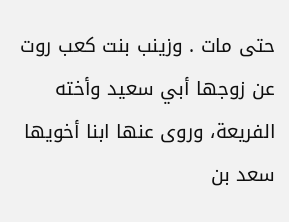حتى مات . وزينب بنت كعب روت عن زوجها أبي سعيد وأخته الفریعة، وروى عنها ابنا أخويها سعد بن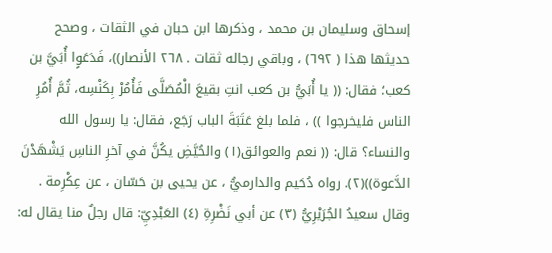إسحاق وسليمان بن محمد ، وذكرها ابن حبان في الثقات ، وصحح حديثها هذا ( ٦٩٢) ، وباقي رجاله ثقات . ٢٦٨ الأنصار))، فَدَعَوٍا أُبَيَّ بن كعب؛ فقال: (( يا أُبَيُّ بن كعب انتِ بقيعَ الْمُصَلَّى فَأُمُرْ بِكَنْسِه، ثُمَّ أُمُرِ الناس فليخرجوا )) ، فلما بلغ عَتَبَةَ الباب رَجَع، فقال: يا رسول الله والنساء؟ قال: (( نعم والعوائق(١) والحُيَّضِ يكُنَّ في آخرِ الناسِ يَشْهَدْنَ الدَّعوة))(٢). رواه دُحَيم والدارميُّ ، عن يحيى بن حَسّان ، عن عِكْرِمة . وقال سعيدُ الجُرَيْرِيُّ (٣) عن أبي نَضْرِةِ (٤) العَبْدِيِّ: قال رجلٌ منا يقال له: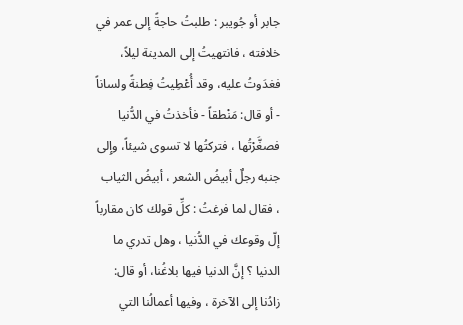جابر أو جُويبر : طلبتُ حاجةً إلى عمر في خلافته ، فانتهيتُ إلى المدينة ليلاً، فغدَوتُ عليه، وقد أُعْطِيتُ فِطنةً ولساناً - أو قال: مَنْطقاً - فأخذتُ في الدُّنيا فصغَّرْتُها ، فتركتُها لا تسوى شيئاً، وإِلى جنبه رجلٌ أبيضُ الشعر ، أبيضُ الثياب ، فقال لما فرغتُ : كلِّ قولك كان مقارباً إلّ وقوعك في الدُّنيا ، وهل تدري ما الدنيا ؟ إنَّ الدنيا فيها بلاغُنا، أو قال: زادُنا إلى الآخرة ، وفيها أعمالُنا التي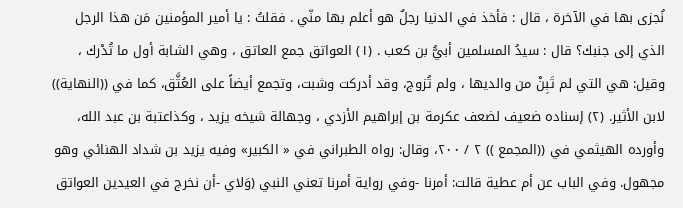نُجزى بها في الآخرة ، قال : فأخذ في الدنيا رجلٌ هو أعلم بها منّي . فقلتُ : يا أمير المؤمنين مَن هذا الرجل الذي إلى جنبك؟ قال : سيدُ المسلمين أبيُّ بن كعب . (١) العواتق جمع العاتق ، وهي الشابة أول ما تُدْرك ، وقيل: هي التي لم تَبِنْ من والديها ، ولم تُزوج، وقد أدركت وشبت، وتجمع أيضاً على العُثَّق، كما في ((النهاية)) لابن الأثير. (٢) إسناده ضعيف لضعف عكرمة بن إبراهيم الأزدي ، وجهالة شيخه يزيد ، وكذاعتبة بن عبد الله، وأورده الهيثمي في ((المجمع )) ٢ / ٢٠٠، وقال: رواه الطبراني في « الكبير» وفیه یزید بن شداد الهنائي وهو مجهول. وفي الباب عن أم عطية قالت: أمرنا -وفي رواية أمرنا تعني النبي (وَلاي -أن نخرج في العيدين العواتق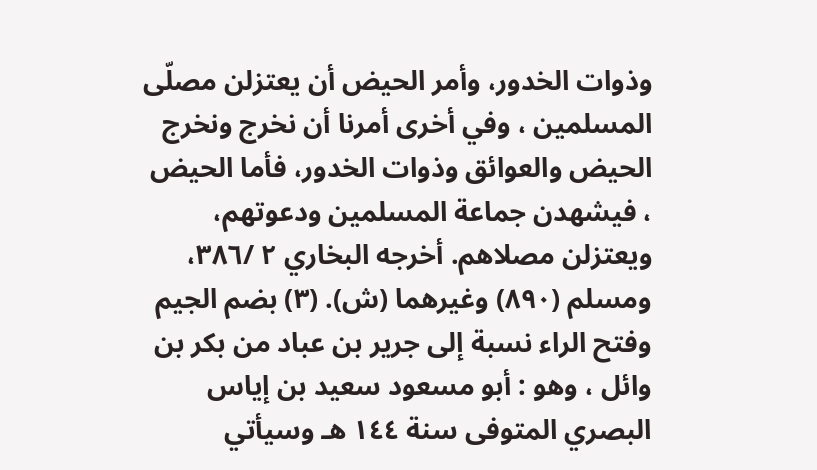وذوات الخدور، وأمر الحيض أن يعتزلن مصلّى المسلمين ، وفي أخرى أمرنا أن نخرج ونخرج الحيض والعوائق وذوات الخدور، فأما الحيض ، فيشهدن جماعة المسلمين ودعوتهم، ويعتزلن مصلاهم. أخرجه البخاري ٢ /٣٨٦، ومسلم (٨٩٠) وغيرهما (ش). (٣) بضم الجيم وفتح الراء نسبة إلى جرير بن عباد من بكر بن وائل ، وهو : أبو مسعود سعيد بن إياس البصري المتوفى سنة ١٤٤ هـ وسيأتي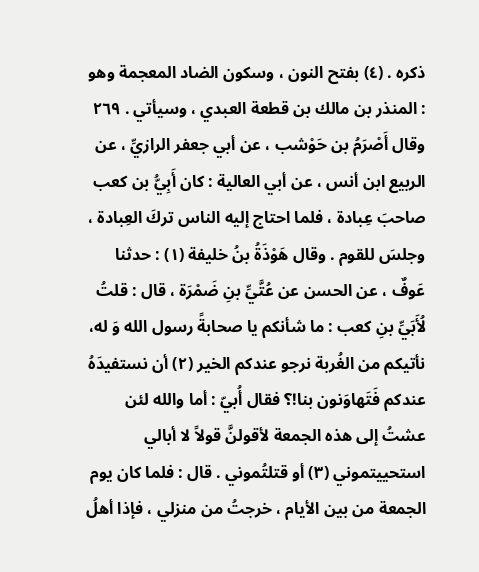ذكره . (٤) بفتح النون ، وسكون الضاد المعجمة وهو : المنذر بن مالك بن قطعة العبدي ، وسيأتي . ٢٦٩ وقال أَصْرَمُ بن حَوْشب ، عن أبي جعفر الرازيِّ ، عن الربيع ابن أنس ، عن أبي العالية : كان أَبِيُّ بن كعب صاحبَ عِبادة ، فلما احتاج إليه الناس تركَ العِبادة ، وجلسَ للقوم . وقال هَوْذَةُ بنُ خليفة (١) : حدثنا عَوفٌ ، عن الحسن عن عُتَّيِّ بنِ ضَمْرَة ، قال : قلتُ لُأَبَيِّ بنِ كعب : ما شأنكم يا صحابةً رسول الله وَ له، نأتيكم من الغُربة نرجو عندكم الخير (٢) أن نستفيدَهُ عندكم فَتَهاوَنون بنا!؟ فقال أُبيّ : أما والله لئن عشتُ إلى هذه الجمعة لأقولنَّ قولاً لا أبالي استحييتموني (٣) أو قتلتُموني . قال : فلما كان يوم الجمعة من بين الأيام ، خرجتُ من منزلي ، فإذا أهلُ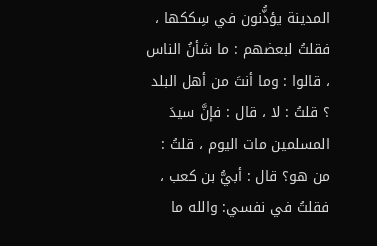المدينة يؤذُّنون في سِككها ، فقلتُ لبعضهم : ما شأنُ الناس ، قالوا : وما أنتَ من أهل البلد ؟ قلتُ : لا ، قال : فإنَّ سيدَ المسلمين مات اليوم ، قلتُ : من هو؟ قال : أبيُّ بن كعب ، فقلتُ في نفسي: والله ما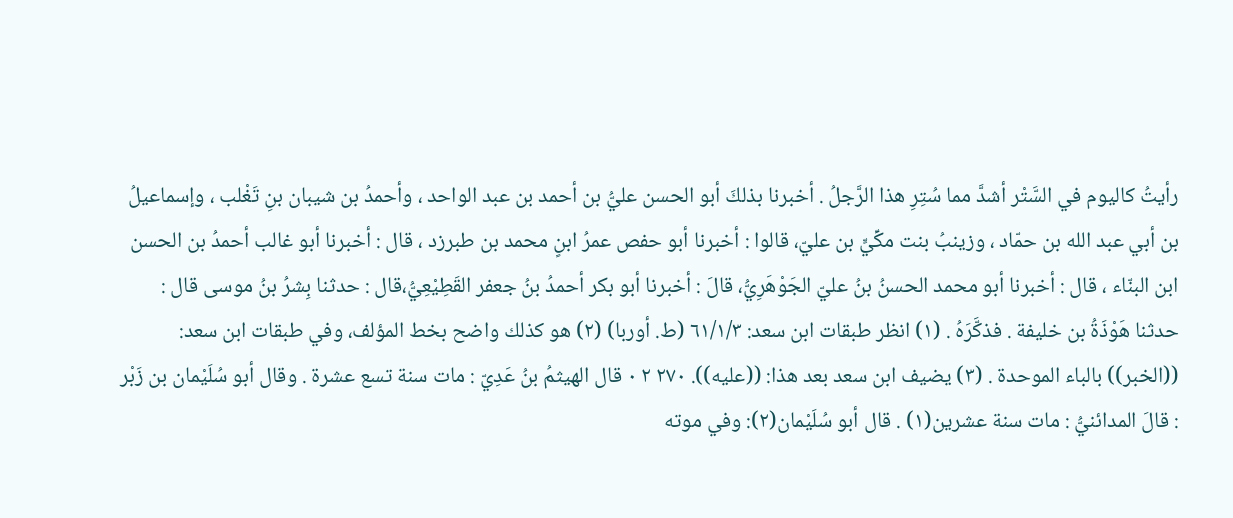رأيتُ كاليوم في السَّتْر أشدَّ مما سُتِرِ هذا الرَّجلُ . أخبرنا بذلكَ أبو الحسن عليُّ بن أحمد بن عبد الواحد ، وأحمدُ بن شيبان بنِ تَغْلب ، وإسماعيلُ بن أبي عبد الله بن حمّاد ، وزينبُ بنت مكِّيٍّ بن عليّ، قالوا : أخبرنا أبو حفص عمرُ ابنٍ محمد بن طبرزد ، قال : أخبرنا أبو غالب أحمدُ بن الحسن ابن البنّاء ، قال : أخبرنا أبو محمد الحسنُ بنُ عليّ الجَوْهَرِيُّ، قالَ : أخبرنا أبو بكر أحمدُ بنُ جعفر القَطِيْعِيُّ،قال : حدثنا بِشرُ بنُ موسی قال : حدثنا هَوْذَةُ بن خليفة . فذكَّرَهُ . (١) انظر طبقات ابن سعد: ٦١/١/٣ (ط. أوربا) (٢) هو كذلك واضح بخط المؤلف، وفي طبقات ابن سعد: ((الخبر)) بالباء الموحدة . (٣) يضيف ابن سعد بعد هذا: ((عليه)). ٢٧٠ ٢ ٠ قال الهيثمُ بنُ عَدِيّ : مات سنة تسع عشرة . وقال أبو سُلَيْمان بن زَبْر : قالَ المدائنيُّ : مات سنة عشرين(١) . قال أبو سُلَيْمان(٢): وفي موته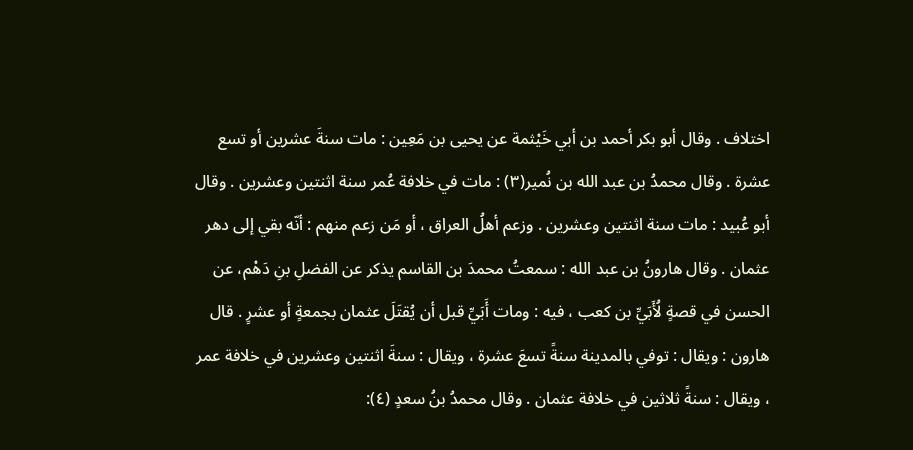اختلاف . وقال أبو بكر أحمد بن أبي خَيْثمة عن يحيى بن مَعِين : مات سنةَ عشرين أو تسع عشرة . وقال محمدُ بن عبد الله بن نُمير(٣) : مات في خلافة عُمر سنة اثنتين وعشرين . وقال أبو عُبيد : مات سنة اثنتين وعشرين . وزعم أهلُ العراق ، أو مَن زعم منهم : أنّه بقي إلى دهر عثمان . وقال هارونُ بن عبد الله : سمعتُ محمدَ بن القاسم يذكر عن الفضلِ بنِ دَهْم، عن الحسن في قصةٍ لُأَبَيِّ بن كعب ، فيه : ومات أَبَيِّ قبل أن يُقتَلَ عثمان بجمعةٍ أو عشرٍ . قال هارون : ويقال : توفي بالمدينة سنةً تسعَ عشرة ، ويقال : سنةَ اثنتين وعشرين في خلافة عمر ، ويقال : سنةً ثلاثين في خلافة عثمان . وقال محمدُ بنُ سعدٍ (٤):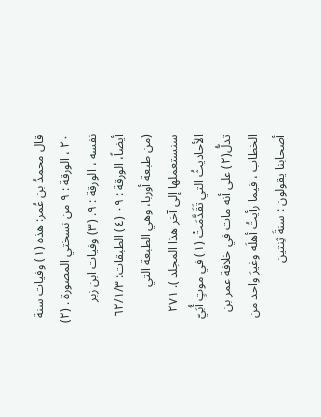قال محمدُ بن عُمر: هذه (١) وفيات سنة ٢٠ ، الورقة : ٩ من نسختي المصورة . (٢) نفسه ، الورقة : ٩. (٣) وفيات ابن زبر أيضاً، الورقة : ٠٩ (٤) الطبقات: ٦٢/١/٣ (من طبعة أوربا، وهي الطبعة التي سنستعملها إلى آخر هذا المجلد ). ٢٧١ الأحاديثُ التي تَقَدَّمَتْ (١) في موتٍ أُبَيّ تدلُّ(٢) على أنه مات في خلافة عمر بن الخطاب ، فيما رأيتُ أهلَه وغیرَ واحد من أصحابنا يقولون : سنةَ ثِنتين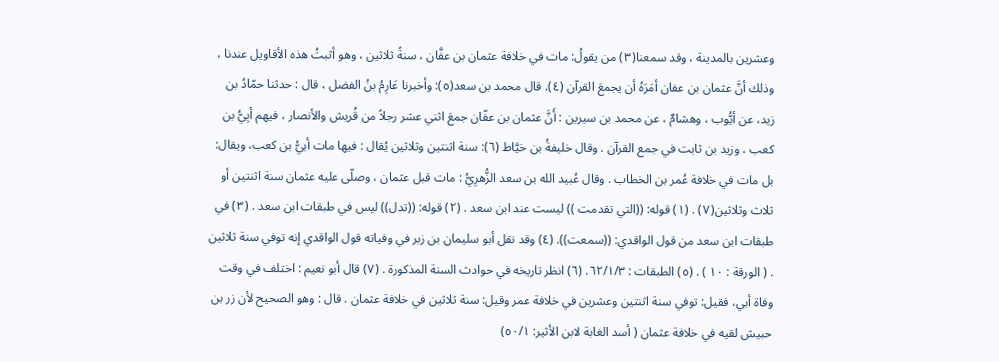وعشرين بالمدينة ، وقد سمعنا(٣) من يقولُ: مات في خلافة عثمان بن عفَّان ، سنةً ثلاثين ، وهو أثبتُ هذه الأقاويل عندنا ، وذلك أنَّ عثمان بن عفان أمَرَهُ أن يجمعَ القرآن (٤). قال محمد بن سعد(٥): وأخبرنا عَارِمُ بنُ الفضل ، قال : حدثنا حمّادُ بن زيد، عن أيُّوب ، وهشامٌ ، عن محمد بن سيرين : أَنَّ عثمان بن عفّان جمعَ اثني عشر رجلاً من قُريش والأنصار ، فيهم أبِيُّ بن كعب ، وزيد بن ثابت في جمع القرآن . وقال خليفةُ بن خيَّاط (٦): سنة اثنتين وثلاثين يُقال : فيها مات أبيُّ بن كعب، ويقال: بل مات في خلافة عُمر بن الخطاب . وقال عُبيد الله بن سعد الزُّهرِيُّ : مات قبل عثمان ، وصلّى عليه عثمان سنة اثنتين أو ثلاث وثلاثين(٧) . (١) قوله: ((التي تقدمت )) ليست عند ابن سعد . (٢) قوله: ((تدل)) ليس في طبقات ابن سعد . (٣) في طبقات ابن سعد من قول الواقدي: ((سمعت)). (٤) وقد نقل أبو سليمان بن زبر في وفياته قول الواقدي إنه توفي سنة ثلاثين . ( الورقة : ١٠ ) . (٥) الطبقات : ٦٢/١/٣. (٦) انظر تاريخه في حوادث السنة المذكورة . (٧) قال أبو نعيم : اختلف في وقت وفاة أبي، فقيل: توفي سنة اثنتين وعشرين في خلافة عمر وقيل: سنة ثلاثين في خلافة عثمان . قال : وهو الصحيح لأن زر بن حبيش لقيه في خلافة عثمان ( أسد الغابة لابن الأثير: ٥٠/١)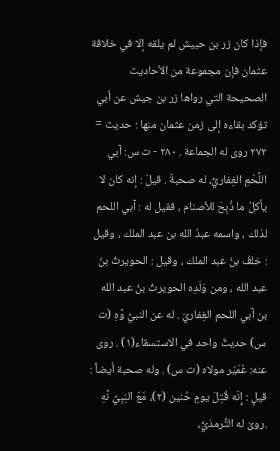فإذا كان زر بن حبيش لم يلقه إلا في خلافة عثمان فإن مجموعة من الأحاديث الصحيحة التي رواها زر بن جيش عن أبي تؤكد بقاءه إلى زمن عثمان منها : حديث = ٢٧٢ روى له الجماعة . ٢٨٠ - ت س: آبي اللَّحْمِ الغِفاريُّ، له صحبةٌ . قيلَ : إنه كان لا يأكلُ ما ذُبِحَ للأصنام ، فقيل له : آبي اللحم لذلك ، واسمه عبدُ الله بن عبد الملك ، وقيل : خلفُ بنُ عبد الملك ، وقيل : الحويرثُ بنُ عبد الله ، ومن وَلَدِه الحويرثُ بنُ عبد الله بن آبي اللحم الغِفاريّ . له عن النبيِّ وَّهِ (ت س) حديثٌ واحد في الاستسقاء(١) . روى عنه: عُمَيْر مولاه (ت س) . وله صحبة أيضاً : قيلٍ : إِنّه قُتِلَ يومٍ حُنين (٢)، مَعَ النِبِيِّ نَّهِ .روىْ له التُّرمذيُّ،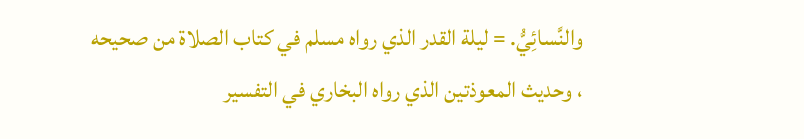والنَّسائِيُّ. = ليلة القدر الذي رواه مسلم في كتاب الصلاة من صحيحه ، وحديث المعوذتين الذي رواه البخاري في التفسير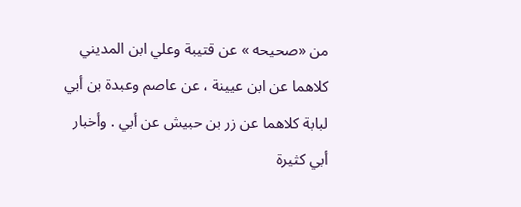من «صحيحه » عن قتيبة وعلي ابن المديني كلاهما عن ابن عيينة ، عن عاصم وعبدة بن أبي لبابة كلاهما عن زر بن حبيش عن أبي . وأخبار أبي كثيرة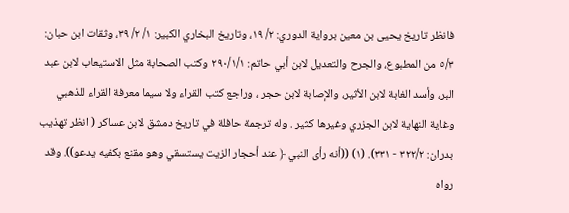فانظر تاريخ يحيى بن معين برواية الدوري: ٢/ ١٩، وتاريخ البخاري الكبير: ١/ ٢/ ٣٩، وثقات ابن حبان: ٥/٣ من المطبوع، والجرح والتعديل لابن أبي حاتم: ٢٩٠/١/١ وكتب الصحابة مثل الاستيعاب لابن عبد البر، وأسد الغابة لابن الأثير، والإصابة لابن حجر ، وراجع كتب القراء ولا سيما معرفة القراء للذهبي وغاية النهاية لابن الجزري وغيرها كثير . وله ترجمة حافلة في تاريخ دمشق لابن عساكر ( انظر تهذيب بدران: ٣٢٢/٢ - ٣٣١). (١) ((أنه رأى النبي ﴿ عند أحجار الزيت يستسقي وهو مقنع بكفيه يدعو)). وقد رواه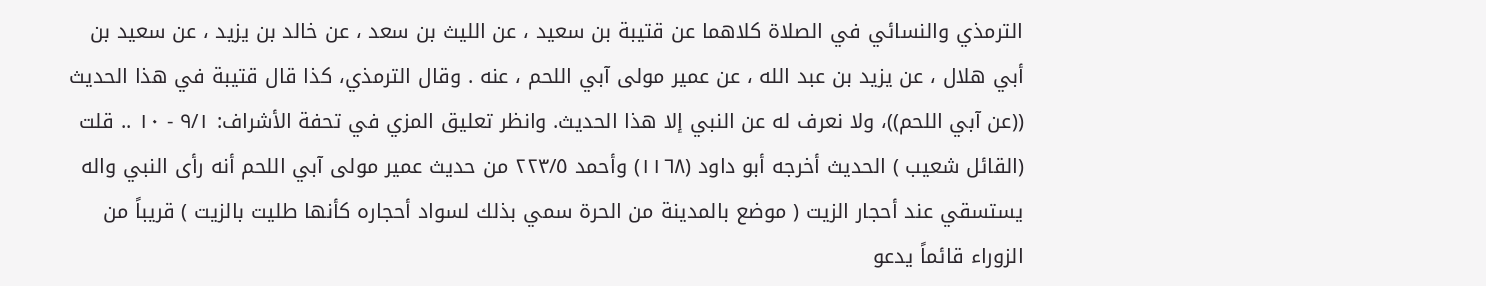الترمذي والنسائي في الصلاة كلاهما عن قتيبة بن سعيد ، عن الليث بن سعد ، عن خالد بن يزيد ، عن سعيد بن أبي هلال ، عن يزيد بن عبد الله ، عن عمير مولى آبي اللحم ، عنه . وقال الترمذي، كذا قال قتيبة في هذا الحديث ((عن آبي اللحم))، ولا نعرف له عن النبي إلا هذا الحديث. وانظر تعليق المزي في تحفة الأشراف: ٩/١ - ١٠ .. قلت (القائل شعيب ) الحديث أخرجه أبو داود (١١٦٨) وأحمد ٢٢٣/٥ من حديث عمير مولى آبي اللحم أنه رأى النبي واله يستسقي عند أحجار الزيت ( موضع بالمدينة من الحرة سمي بذلك لسواد أحجاره كأنها طليت بالزيت ) قريباً من الزوراء قائماً يدعو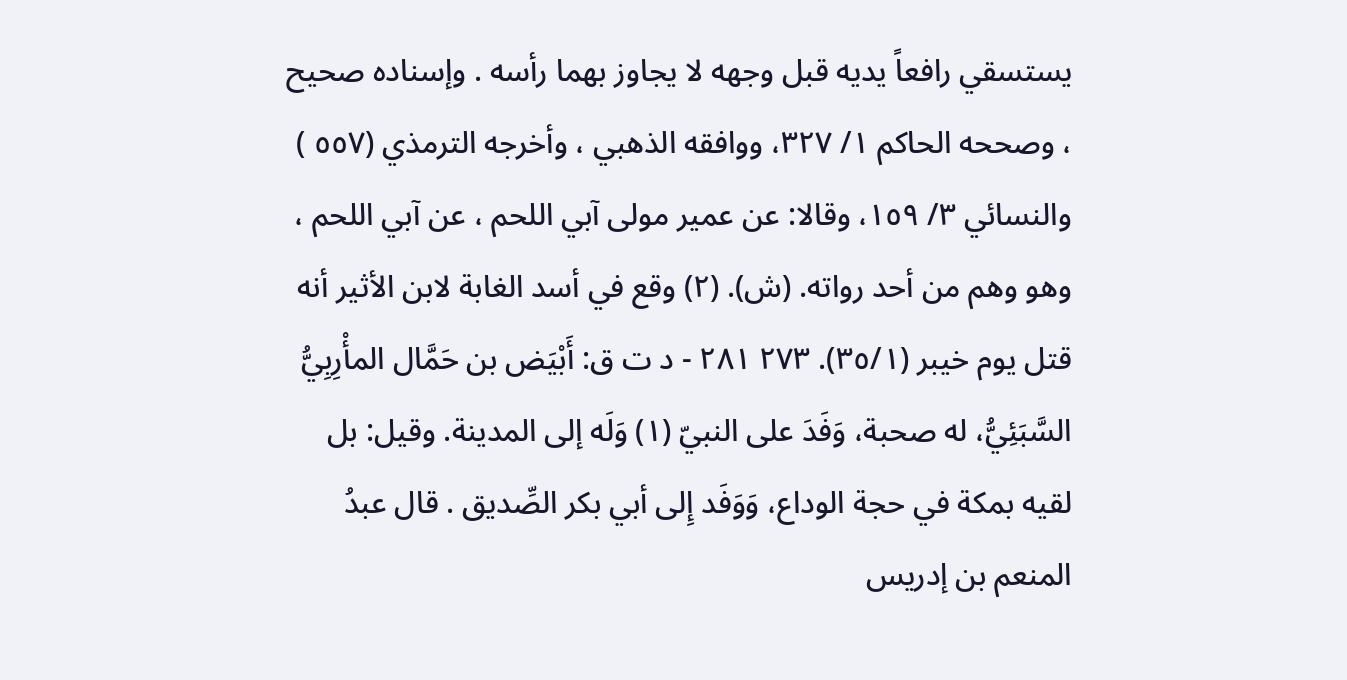يستسقي رافعاً يديه قبل وجهه لا يجاوز بهما رأسه . وإسناده صحيح ، وصححه الحاكم ١/ ٣٢٧، ووافقه الذهبي ، وأخرجه الترمذي (٥٥٧ ) والنسائي ٣/ ١٥٩، وقالا: عن عمير مولى آبي اللحم ، عن آبي اللحم ، وهو وهم من أحد رواته. (ش). (٢) وقع في أسد الغابة لابن الأثير أنه قتل يوم خيبر (٣٥/١). ٢٧٣ ٢٨١ - د ت ق: أَبْيَض بن حَمَّال المأْرِبِيُّ السَّبَئِيُّ، له صحبة، وَفَدَ على النبيّ (١) وَلَه إلى المدينة. وقيل: بل لقيه بمكة في حجة الوداع، وَوَفَد إِلى أبي بكر الصِّديق . قال عبدُ المنعم بن إدريس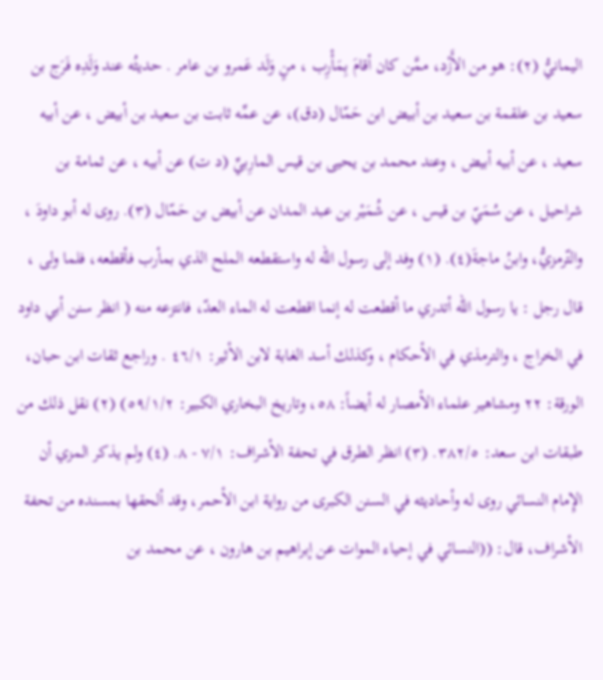اليمانيُّ (٢): هو من الأَزْد، ممَّن كان أقامَ بِمَأْرِب ، منٍ وَلَد عَمرو بن عامر . حديثُه عند وَلَدِه فَرَج بن سعيد بن علقمة بن سعيد بن أبيض ابن حَمّال (دق)، عن عمِّه ثابت بن سعيد بن أبيض ، عن أبيه سعيد ، عن أبيه أبيض ، وعند محمد بن يحيى بن قيس المارِبيِّ (د ت) عن أبيه ، عن ثمامة بن شراحيل ، عن سُمَيّ بن قيس ، عن شُمَيْر بن عبد المدان عن أبيض بن حَمّال (٣). روى له أبو داودَ ، والتّرمزيُّ، وابنُ ماجةَ(٤). (١) وفد إلى رسول الله له واستقطعه الملح الذي بمأرب فأقطعه، فلما ولى ، قال رجل : يا رسول الله أتدري ما أقطعت له إنما اقطعت له الماء العدّ، فانتزعه منه ( انظر سنن أبي داود في الخراج ، والترمذي في الأحكام ، وكذلك أسد الغابة لابن الأثير: ٤٦/١ . وراجع ثقات ابن حبان، الورقة: ٢٢ ومشاهير علماء الأمصار له أيضاً: ٥٨، وتاريخ البخاري الكبير: ٥٩/١/٢) (٢) نقل ذلك من طبقات ابن سعد: ٣٨٢/٥. (٣) انظر الطرق في تحفة الأشراف: ٧/١ - ٨. (٤) ولم يذكر المزي أن الإِمام النسائي روى له وأحاديثه في السنن الكبرى من رواية ابن الأحمر، وقد ألحقها بمسنده من تحفة الأشراف، قال: ((النسائي في إحياء الموات عن إبراهيم بن هارون ، عن محمد بن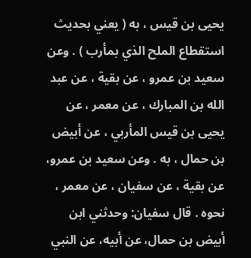يحيى بن قيس ، به ( يعني بحديث استقطاع الملح الذي بمأرب ) . وعن سعيد بن عمرو ، عن بقية ، عن عبد الله بن المبارك ، عن معمر ، عن يحيى بن قيس المأربي ، عن أبيض بن حمال ، به . وعن سعيد بن عمرو، عن بقية ، عن سفيان ، عن معمر ، نحوه . قال سفيان: وحدثني ابن أبيض بن حمال، عن أبيه، عن النبي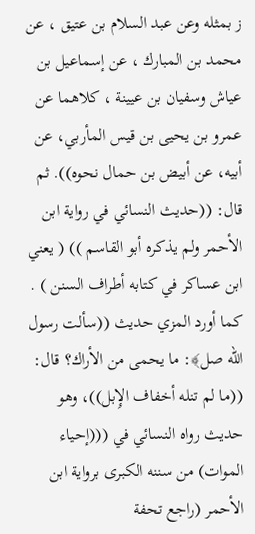ز بمثله وعن عبد السلام بن عتيق ، عن محمد بن المبارك ، عن إسماعيل بن عياش وسفيان بن عيينة ، كلاهما عن عمرو بن يحيى بن قيس المأربي، عن أبيه، عن أبيض بن حمال نحوه)). ثم قال: ((حديث النسائي في رواية ابن الأحمر ولم يذكره أبو القاسم )) ( يعني ابن عساكر في كتابه أطراف السنن ) . كما أورد المزي حديث ((سألت رسول الله صل﴾: ما يحمى من الأراك؟ قال: ((ما لم تنله أخفاف الإِبل))، وهو حديث رواه النسائي في (((إحياء الموات) من سننه الكبرى برواية ابن الأحمر (راجع تحفة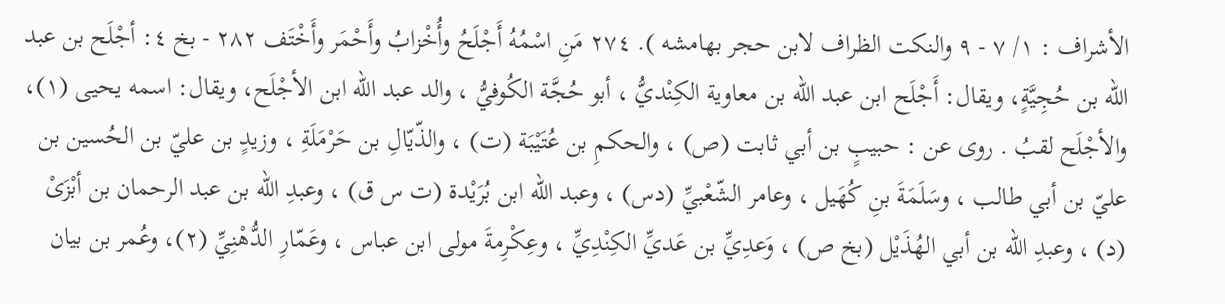الأشراف : ١/ ٧ - ٩ والنكت الظراف لابن حجر بهامشه ). ٢٧٤ مَنِ اسْمُهُ أَجْلَحُ وأُخْزابُ وأَحْمَر وأَخْتَف ٢٨٢ - بخ ٤: أجْلَح بن عبد الله بن حُجِيَّةٍ، ويقال: أَجْلَح ابن عبد الله بن معاوية الكِنْديُّ ، أبو حُجَّة الكُوفيُّ ، والد عبد الله ابن الأجْلَح، ويقال: اسمه يحيى (١)، والأجْلَح لقبُ . روى عن : حبيبٍ بن أبي ثابت (ص) ، والحكمِ بن عُتَيْبَة (ت) ، والذّيّالِ بن حَرْمَلَةِ ، وزيدٍ بن عليّ بن الحُسين بن عليّ بن أبي طالب ، وسَلَمَةَ بنِ كُهَيل ، وعامر الشّعْبيِّ (دس) ، وعبد الله ابن بُرَيْدة (ت س ق) ، وعبدِ الله بن عبد الرحمان بن أبْزَىْ (د) ، وعبدِ الله بن أبي الهُذَيْل (بخ ص) ، وَعدِيِّ بن عَديِّ الكِنْدِيِّ ، وعِكْرِمةَ مولى ابن عباس ، وعَمّارِ الدُّهْنِيِّ (٢)، وعُمر بن بيان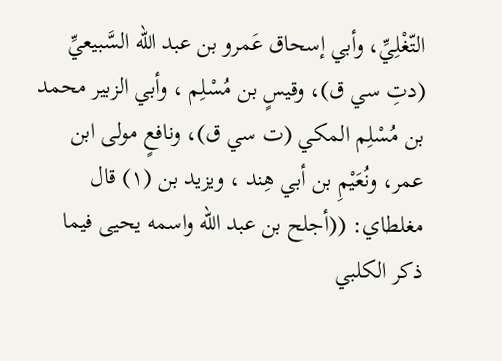التّغْلِيِّ، وأبي إسحاق عَمرو بن عبد الله السَّبيعيِّ (دتِ سي ق)، وقيسٍ بن مُسْلِم ، وأبي الزبير محمد بن مُسْلِم المكي (ت سي ق)، ونافعٍ مولى ابن عمر، ونُعَيْمِ بن أبي هِند ، ويزيد بن (١) قال مغلطاي: ((أجلح بن عبد الله واسمه يحيى فيما ذكر الكلبي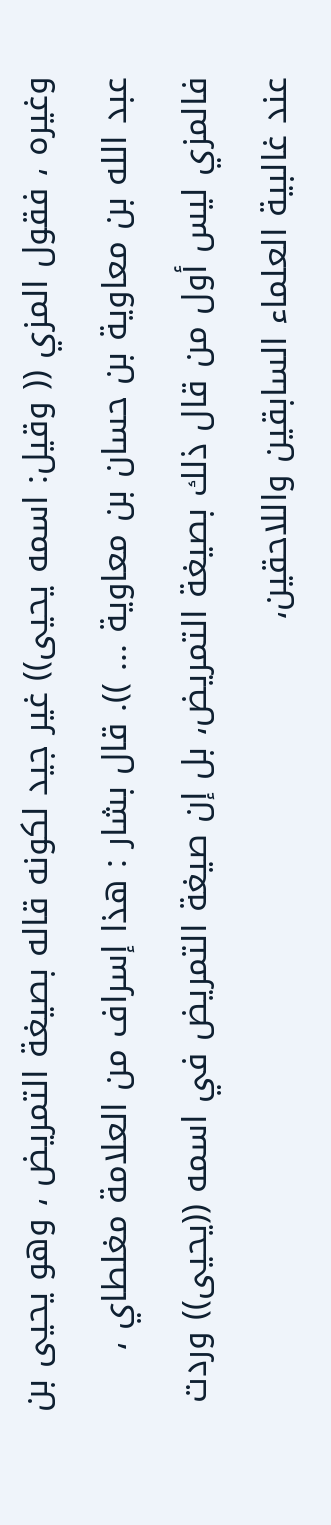وغيره ، فقول المزي (( وقيل: اسمه يحيى)) غير جيد لكونه قاله بصيغة التمريض ، وهو يحيى بن عبد الله بن معاوية بن حسان بن معاوية ... )). قال بشار : هذا إسراف من العلامة مغلطاي ، فالمزي ليس أول من قال ذلك بصيغة التمريض، بل إن صيغة التمريض في اسمه ((يحيى)) وردت عند غالبية العلماء السابقين واللاحقين،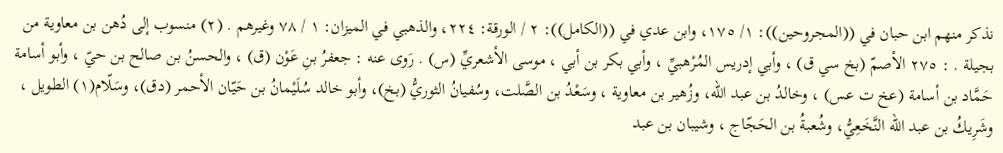نذكر منهم ابن حبان في ((المجروحين)): ١/ ١٧٥، وابن عدي في ((الكامل)): ٢ / الورقة: ٢٢٤، والذهبي في الميزان: ١ / ٧٨ وغيرهم . (٢) منسوب إلى دُهن بن معاوية من بجيلة . : ٢٧٥ الأصمّ (بخ سي ق) ، وأبي إدريس المُرْهبيِّ ، وأبي بكر بن أبي ، موسى الأشعريِّ (س) . رَوى عنه : جعفرُ بنِ عَوْن (ق) ، والحسنُ بن صالح بن حيّ ، وأبو أسامة حَمَّاد بن أسامة (عخ ت عس) ، وخالدُ بن عبد الله، وزُهير بن معاوية ، وسَعْدُ بن الصَّلت، وسُفيانُ الثوريُّ (بخ)، وأبو خالد سُلَيْمانُ بن حَيّان الأحمر (دق)، وسَلّام(١) الطويل ، وشَرِيكُ بن عبد الله النَّخَعِيُّ، وشُعبةُ بن الحَجّاج ، وشيبان بن عبد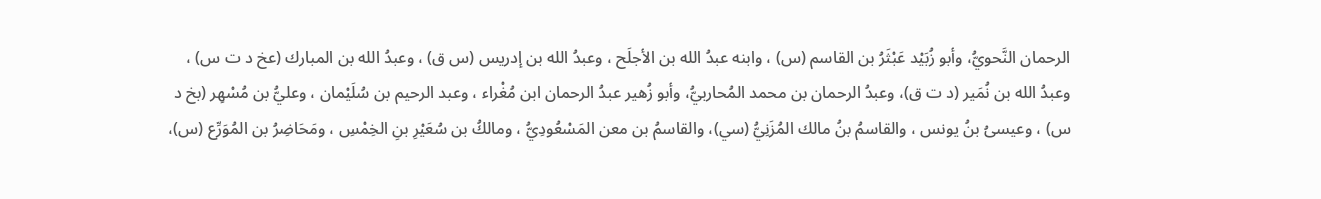الرحمان النَّحويُّ، وأبو زُبَيْد عَبْثَرُ بن القاسم (س) ، وابنه عبدُ الله بن الأجلَح ، وعبدُ الله بن إدريس (س ق) ، وعبدُ الله بن المبارك (عخ د ت س) ، وعبدُ الله بن نُمَير (د ت ق)، وعبدُ الرحمان بن محمد المُحاربيُّ، وأبو زُهير عبدُ الرحمان ابن مُغْراء ، وعبد الرحيم بن سُلَيْمان ، وعليُّ بن مُسْهِر (بخ د س) ، وعيسىُ بنُ يونس ، والقاسمُ بنُ مالك المُزَنِيُّ (سي)، والقاسمُ بن معن المَسْعُودِيُّ ، ومالكُ بن سُعَيْرِ بنِ الخِمْسِ ، ومَحَاضِرُ بن المُوَرِّع (س)،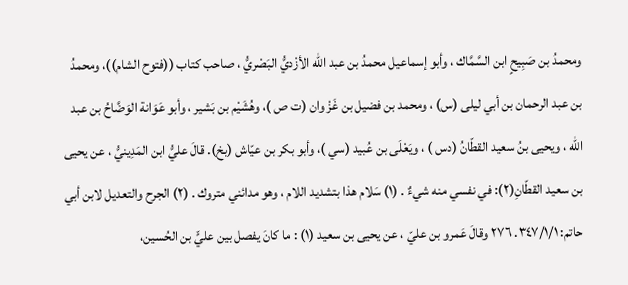ومحمدُ بن صَبِيحٍ ابن السَّمَّاك ، وأبو إسماعيل محمدُ بن عبد الله الأزْديُّ البَصْريُّ ، صاحب كتاب ((فتوح الشام))، ومحمدُ بن عبد الرحمان بن أبي ليلى (س) ، ومحمد بن فضيل بن غَزْ وان (ت ص )، وهُشَيْم بن بَشير ، وأبو عَوَانة الوَضَّاحُ بن عبد الله ، ويحيى بنُ سعيد القطّانُ (دس ) ، ويَعْلَى بن عُبيد (سي )، وأبو بكر بن عيّاش (بخ). قالَ عليُّ ابن المَدِينيُّ ، عن يحيى بن سعيد القطّانِ(٢): في نفسي منه شيءٌ . (١) سَلام هذا بتشديد اللام ، وهو مدائني متروك . (٢) الجرح والتعديل لابن أبي حاتم: ٣٤٧/١/١. ٢٧٦ وقالَ عَمرو بن عليّ ، عن يحيى بن سعيد (١) : ما كانَ يفصل بين عليٍّ بن الحُسين،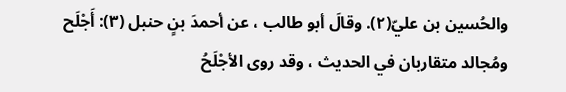والحُسين بن عليّ(٢). وقالَ أبو طالب ، عن أحمدَ بنٍ حنبل (٣): أَجْلَح ومُجالد متقاربان في الحديث ، وقد روى الأجْلَحُ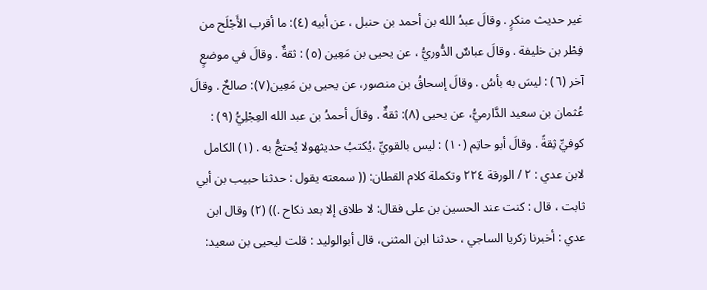غير حديث منكرٍ . وقالَ عبدُ الله بن أحمد بن حنبل ، عن أبيه (٤): ما أقرب الأَجْلَح من فِطْر بن خليفة . وقالَ عباسٌ الدُّوريُّ ، عن يحيى بن مَعِين (٥) : ثقةٌ . وقالَ في موضعٍ آخر (٦) : ليسَ به بأسُ . وقالَ إسحاقُ بن منصور، عن يحيى بن مَعِين(٧): صالحٌ . وقالَ عُثمان بن سعيد الدَّارميُّ، عن يحيى (٨): ثقةٌ . وقالَ أحمدُ بن عبد الله العِجْلِيُّ (٩) : كوفيِّ ثِقةً . وقالَ أبو حاتِم (١٠) : ليس بالقويِّ ،يُكتبُ حديثهولا يُحتجُّ به . (١) الكامل لابن عدي : ٢ / الورقة ٢٢٤ وتكملة كلام القطان: (( سمعته يقول : حدثنا حبيب بن أبي ثابت ، قال : كنت عند الحسين بن على فقال: لا طلاق إلا بعد نكاح .)) (٢) وقال ابن عدي : أخبرنا زكريا الساجي ، حدثنا ابن المثنى، قال أبوالوليد : قلت ليحيى بن سعيد: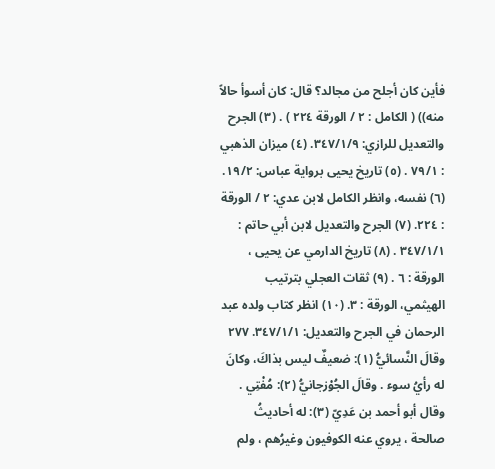فأين كان أجلح من مجالد؟ قال: كان أسوأ حالاً منه)) ( الكامل : ٢ / الورقة ٢٢٤ ) . (٣) الجرح والتعديل للرازي: ٣٤٧/١/٩. (٤) ميزان الذهبي : ٧٩/١ . (٥) تاريخ يحيى برواية عباس: ١٩/٢. (٦) نفسه، وانظر الكامل لابن عدي: ٢ / الورقة : ٢٢٤. (٧) الجرح والتعديل لابن أبي حاتم : ٣٤٧/١/١ . (٨) تاريخ الدارمي عن يحيى ، الورقة : ٦ . (٩) ثقات العجلي بترتيب الهيثمي، الورقة : ٣. (١٠) انظر كتاب ولده عبد الرحمان في الجرح والتعديل: ٣٤٧/١/١. ٢٧٧ وقالَ النَّسائيُّ (١): ضعيفٌ ليس بذاكَ، وكانَ له رأيُ سوء . وقالَ الجُوْزجانيُّ (٢): مُفْتِي . وقال أبو أحمد بن عَدِيّ (٣): له أحاديثُ صالحة ، يروي عنه الكوفيون وغيرُهم ، ولم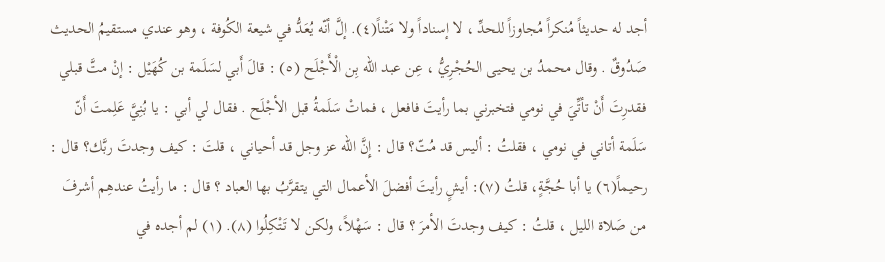أجد له حديثاً مُنكراً مُجاوزاً للحدِّ ، لا إسناداً ولا مَتْناً(٤). إلَّ أنّه يُعَدُّ في شيعة الكُوفة ، وهو عندي مستقيمُ الحديث صَدُوقٌ . وقال محمدُ بن يحيى الحُجْرِيُّ ، عِن عبد الله بِن الْأَجْلَح (٥) : قالَ أَبي لسَلَمة بن كُهَيْل : إنْ متَّ قبلي فقدرِتَ أَنْ تأتِّيَ في نومي فتخبرني بما رأيتَ فافعل ، فماتْ سَلَمةُ قبل الأجْلَح . فقال لي أبي : يا بُنِيَّ عَلِمتَ أَنّ سَلَمة أتاني في نومي ، فقلتُ : أليس قد مُتّ؟ قال : إِنَّ الله عز وجل قد أحياني ، قلتَ : كيف وجدتَ ربَّك؟ قال : رحيماً(٦) يا أبا حُجَّةٍ، قلتُ (٧): أيشٍ رأيتَ أفضلَ الأعمال التي يتقرَّبُ بها العباد ؟ قال : ما رأيتُ عندهِم أشرفَ من صَلاة الليل ، قلتُ : كيف وجدتَ الأمرَ ؟ قال : سَهْلاً، ولكن لا تَتْكِلُوا (٨). (١) لم أجده في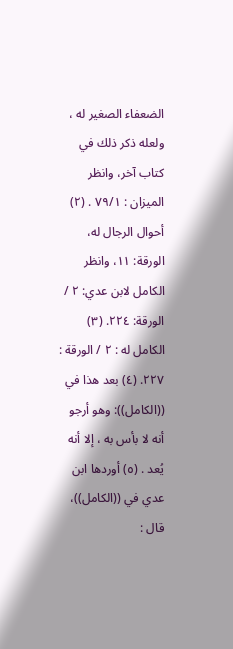الضعفاء الصغير له ، ولعله ذكر ذلك في كتاب آخر، وانظر الميزان : ٧٩/١ . (٢) أحوال الرجال له، الورقة: ١١، وانظر الكامل لابن عدي: ٢ / الورقة: ٢٢٤. (٣) الكامل له : ٢ / الورقة : ٢٢٧. (٤) بعد هذا في ((الكامل)): وهو أرجو أنه لا بأس به ، إلا أنه يُعد . (٥) أوردها ابن عدي في ((الكامل))، قال :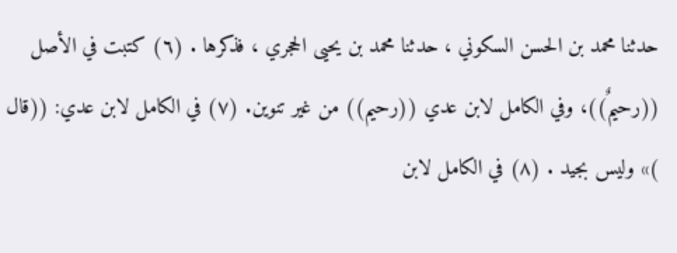حدثنا محمد بن الحسن السكوني ، حدثنا محمد بن يحيى الحجري ، فذكرها . (٦) كتبت في الأصل ((رحيمٌ))، وفي الكامل لابن عدي ((رحيم)) من غير تنوين. (٧) في الكامل لابن عدي: ((قال )» وليس بجيد . (٨) في الكامل لابن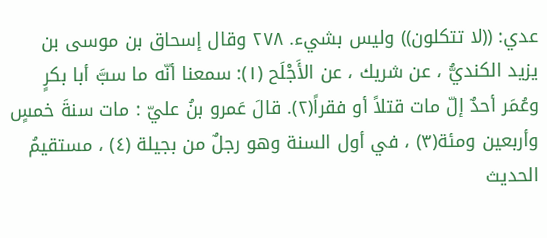عدي: ((لا تتكلون)) وليس بشيء. ٢٧٨ وقال إسحاق بن موسى بن یزید الکنديُّ ، عن شريك ، عن الأَجْلَح (١): سمعنا أنّه ما سبَّ أبا بكرٍ وعُمَر أحدٌ إلّ مات قتلاً أو فقراً(٢). قالَ عَمرو بنُ عليّ : مات سنةَ خمسٍ وأربعين ومئة(٣) ، في أول السنة وهو رجلٌ من بجيلة (٤) ، مستقيمُ الحديث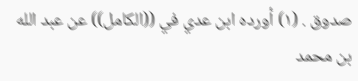صدوق . (١) أورده ابن عدي في ((الكامل)) عن عبد الله بن محمد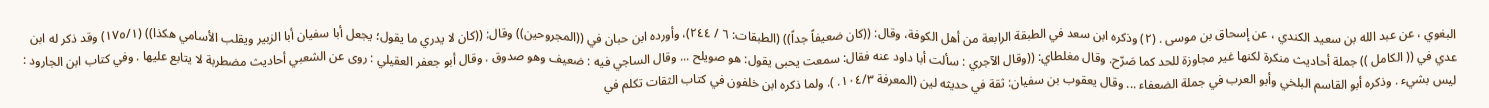البغوي ، عن عبد الله بن سعيد الكندي ، عن إسحاق بن موسى . (٢) وذكره ابن سعد في الطبقة الرابعة من أهل الكوفة، وقال: ((كان ضعيفاً جداً)) (الطبقات: ٦ / ٢٤٤)، وأورده ابن حبان في ((المجروحين)) وقال: ((كان لا يدري ما يقول؛ يجعل أبا سفيان أبا الزبير ويقلب الأسامي هكذا)) (١٧٥/١) وقد ذكر له ابن عدي في (( الكامل )) جملة أحاديث منكرة لكنها غير مجاوزة للحد كما صَرّح. وقال مغلطاي: ((وقال الآجري : سألت أبا داود عنه فقال: سمعت يحبى يقول: هو صويلح ... وقال الساجي فيه : ضعيف وهو صدوق . وقال أبو جعفر العقيلي : روى عن الشعبي أحاديث مضطربة لا يتابع عليها . وفي كتاب ابن الجارود : ليس بشيء . وذكره أبو القاسم البلخي وأبو العرب في جملة الضعفاء ... وقال يعقوب بن سفيان: ثقة في حديثه لين (المعرفة ١٠٤/٣. ). ولما ذكره ابن خلفون في كتاب الثقات تكلم في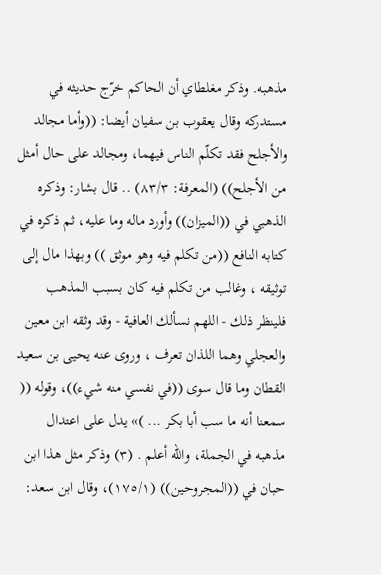مذهبه. وذکر مغلطاي أن الحاكم خرّج حديثه في مستدركه وقال يعقوب بن سفيان أيضا: ((وأما مجالد والأجلح فقد تكلّم الناس فيهما، ومجالد على حال أمثل من الأجلح)) (المعرفة: ٨٣/٣) .. قال بشار: وذكره الذهبي في ((الميزان)) وأورد ماله وما عليه، ثم ذكره في كتابه النافع ((من تكلم فيه وهو موثق )) وبهذا مال إلى توثيقه ، وغالب من تكلم فيه كان بسبب المذهب فلينظر ذلك - اللهم نسألك العافية - وقد وثقه ابن معین والعجلي وهما اللذان تعرف ، وروى عنه يحيى بن سعيد القطان وما قال سوى ((في نفسي منه شيء))، وقوله (( سمعنا أنه ما سب أبا بكر ... )» يدل على اعتدال مذهبه في الجملة، والله أعلم . (٣) وذكر مثل هذا ابن حبان في ((المجروحين)) (١٧٥/١)، وقال ابن سعد: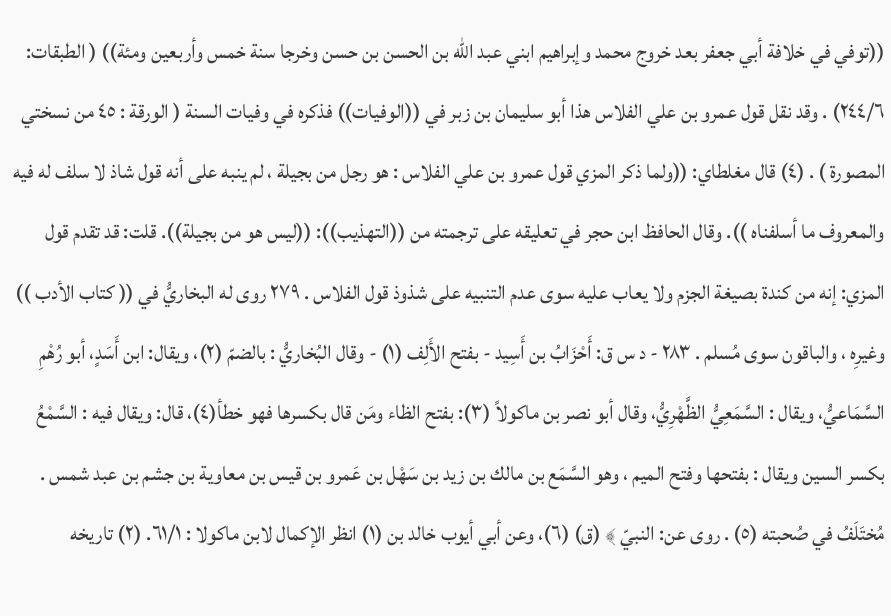((توفي في خلافة أبي جعفر بعد خروج محمد وإبراهيم ابني عبد الله بن الحسن بن حسن وخرجا سنة خمس وأربعين ومئة)) ( الطبقات: ٢٤٤/٦) . وقد نقل قول عمرو بن علي الفلاس هذا أبو سليمان بن زبر في ((الوفيات)) فذكره في وفيات السنة ( الورقة : ٤٥ من نسختي المصورة ) . (٤) قال مغلطاي: ((ولما ذكر المزي قول عمرو بن علي الفلاس : هو رجل من بجيلة ، لم ينبه على أنه قول شاذ لا سلف له فيه والمعروف ما أسلفناه )). وقال الحافظ ابن حجر في تعليقه على ترجمته من ((التهذيب)): ((ليس هو من بجيلة)). قلت: قد تقدم قول المزي: إنه من كندة بصيغة الجزم ولا يعاب عليه سوى عدم التنبيه على شذوذ قول الفلاس . ٢٧٩ روى له البخاريُّ في (( كتاب الأدب )) وغيرِه ، والباقون سوى مُسلم . ٢٨٣ - د س ق: أَحْزَابُ بن أَسِيد - بفتح الأَلِف (١) - وقال البُخاريُّ : بالضمّ (٢)، ويقال: ابن أَسَدٍ، أبو رُهْمِ السَّمَاعيُّ، ويقال : السَّمَعِيُّ الظَّهْرِيُّ، وقال أبو نصر بن ماكولاً (٣): بفتح الظاء ومَن قال بكسرها فهو خطأ(٤)، قال: ويقال فيه : السَّمْعُ بكسر السين ويقال : بفتحها وفتح الميم ، وهو السَّمَع بن مالك بن زيد بن سَهْل بن عَمرو بن قيس بن معاوية بن جشم بن عبد شمس . مُختَلَفُ في صُحبته (٥) . روى عن: النبيّ ﴾ (ق) (٦)، وعن أبي أيوب خالد بن (١) انظر الإكمال لابن ماكولا : ٦١/١. (٢) تاريخه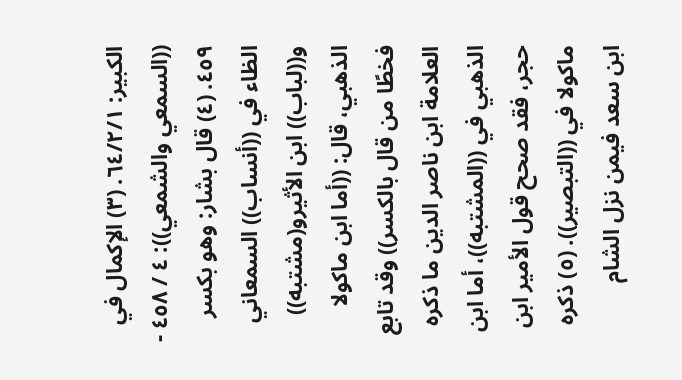الكبير: ٦٤/٢/١. (٣) الإكمال في ((السمعي والشمعي)): ٤ / ٤٥٨ - ٤٥٩. (٤) قال بشار: وهو بكسر الظاء في ((أنساب)) السمعاني و((لباب)) ابن الأثيرو(مشتبه)) الذهبي، قال: ((أما ابن ماكولا فخطًا من قال بالكسر)) وقد تابع العلامة ابن ناصر الدين ما ذكره الذهبي في ((المشتبه))، أما ابن حجر، فقد صحح قول الأمير ابن ماكولا في ((التبصير)). (٥) ذكره ابن سعد فيمن نزل الشام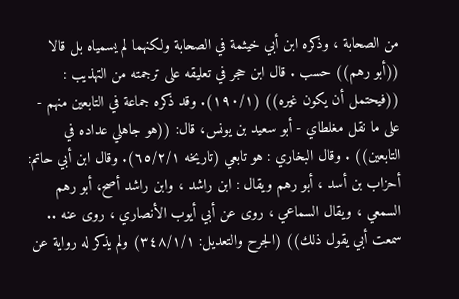من الصحابة ، وذكره ابن أبي خيثمة في الصحابة ولكنهما لم يسمياه بل قالا ((أبو رهم)) حسب . قال ابن حجر في تعليقه على ترجمته من التهذيب : ((فيحتمل أن يكون غيره)) (١٩٠/١). وقد ذكره جماعة في التابعين منهم - على ما نقل مغلطاي - أبو سعيد بن يونس، قال: ((هو جاهلي عداده في التابعين)) . وقال البخاري : هو تابعي (تاريخه ٦٥/٢/١). وقال ابن أبي حاتم: أحزاب بن أسد ، أبو رهم ويقال : ابن راشد ، وابن راشد أصح، أبو رهم السمعي ، ويقال السماعي ، روى عن أبي أيوب الأنصاري ، روى عنه .. سمعت أبي يقول ذلك)) (الجرح والتعديل: ٣٤٨/١/١) ولم يذكر له رواية عن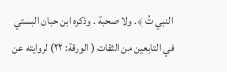النبي تُ ﴾. ولا صحبة . وذكره ابن حبان البستي في التابعين من الثقات ( الورقة: ٢٢) لروايته عن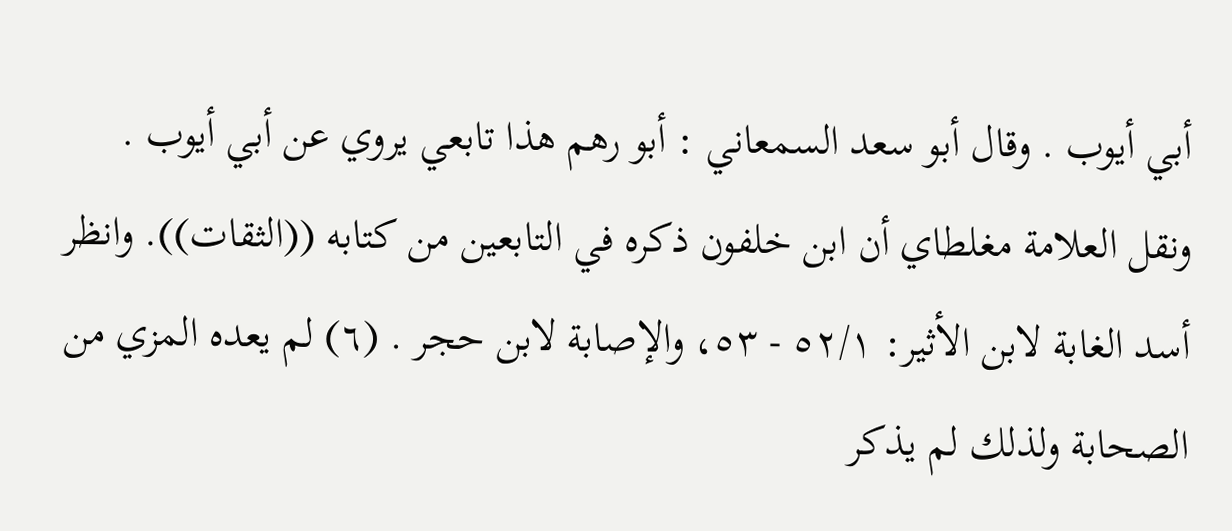أبي أيوب . وقال أبو سعد السمعاني : أبو رهم هذا تابعي يروي عن أبي أيوب . ونقل العلامة مغلطاي أن ابن خلفون ذكره في التابعين من كتابه ((الثقات)). وانظر أسد الغابة لابن الأثير: ٥٢/١ - ٥٣، والإصابة لابن حجر . (٦) لم يعده المزي من الصحابة ولذلك لم يذكر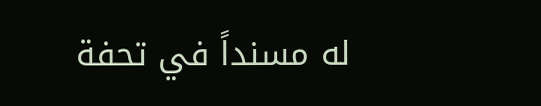له مسنداً في تحفة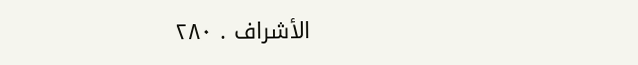الأشراف . ٢٨٠